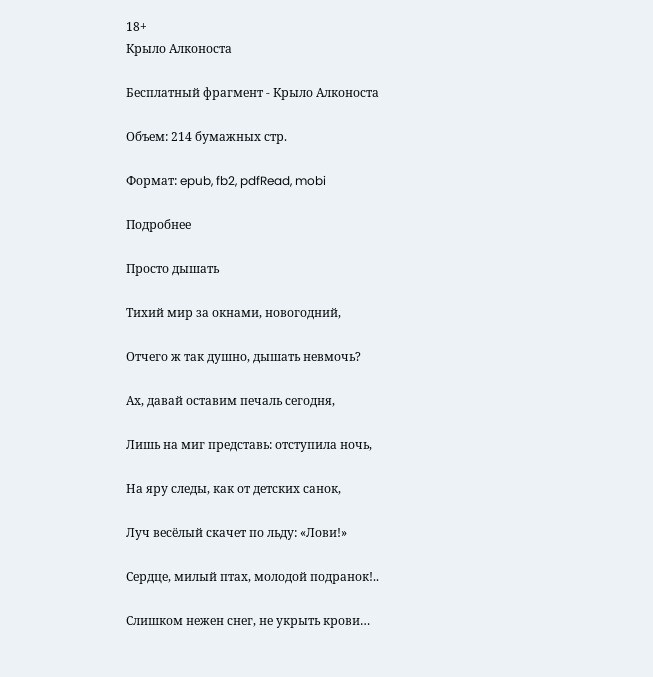18+
Крыло Алконоста

Бесплатный фрагмент - Крыло Алконоста

Объем: 214 бумажных стр.

Формат: epub, fb2, pdfRead, mobi

Подробнее

Просто дышать

Тихий мир за окнами, новогодний,

Отчего ж так душно, дышать невмочь?

Ах, давай оставим печаль сегодня,

Лишь на миг представь: отступила ночь,

На яру следы, как от детских санок,

Луч весёлый скачет по льду: «Лови!»

Сердце, милый птах, молодой подранок!..

Слишком нежен снег, не укрыть крови…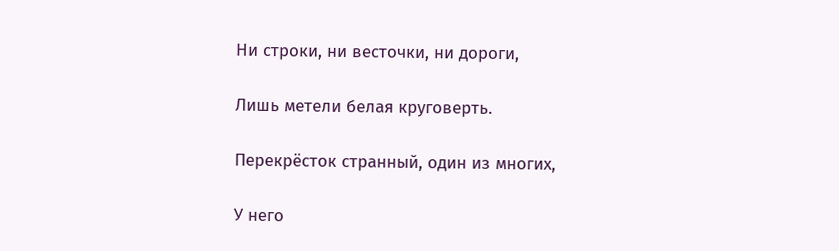Ни строки, ни весточки, ни дороги,

Лишь метели белая круговерть.

Перекрёсток странный, один из многих,

У него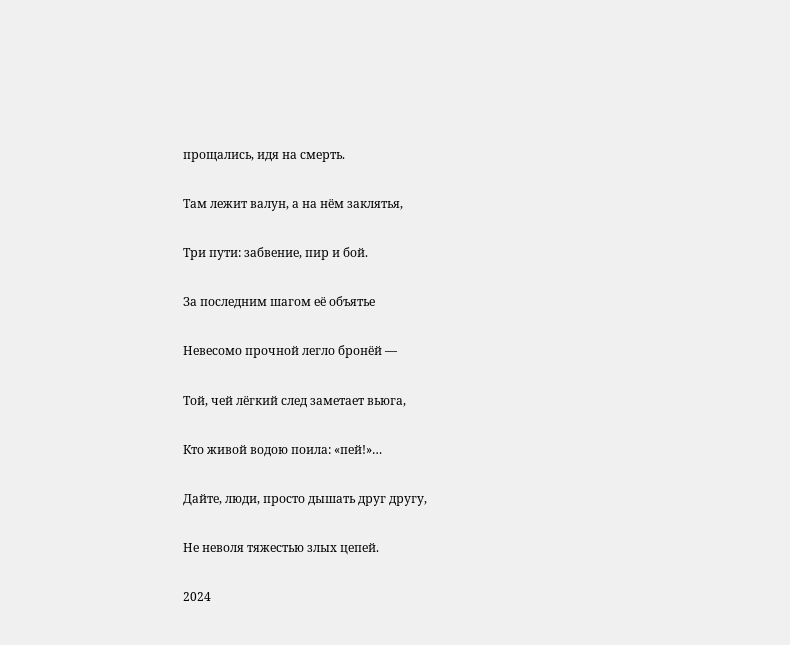прощались, идя на смерть.

Там лежит валун, а на нём заклятья,

Три пути: забвение, пир и бой.

За последним шагом её объятье

Невесомо прочной легло бронёй —

Той, чей лёгкий след заметает вьюга,

Кто живой водою поила: «пей!»…

Дайте, люди, просто дышать друг другу,

Не неволя тяжестью злых цепей.

2024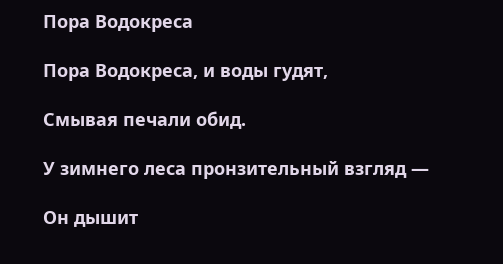Пора Водокреса

Пора Водокреса, и воды гудят,

Смывая печали обид.

У зимнего леса пронзительный взгляд —

Он дышит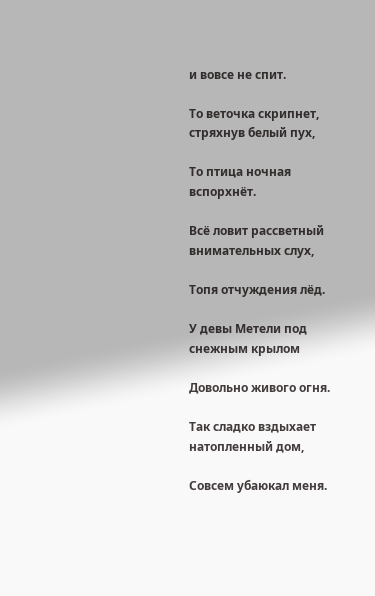и вовсе не спит.

То веточка скрипнет, стряхнув белый пух,

То птица ночная вспорхнёт.

Всё ловит рассветный внимательных слух,

Топя отчуждения лёд.

У девы Метели под снежным крылом

Довольно живого огня.

Так сладко вздыхает натопленный дом,

Совсем убаюкал меня.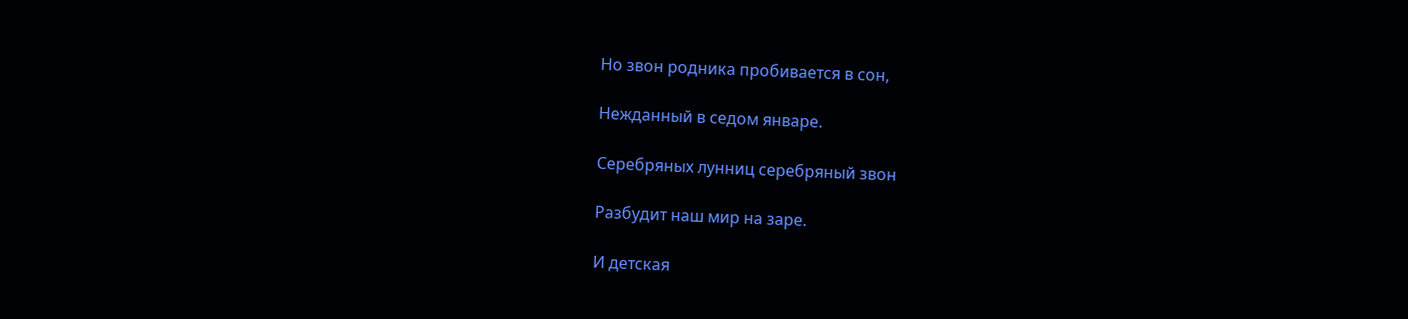Но звон родника пробивается в сон,

Нежданный в седом январе.

Серебряных лунниц серебряный звон

Разбудит наш мир на заре.

И детская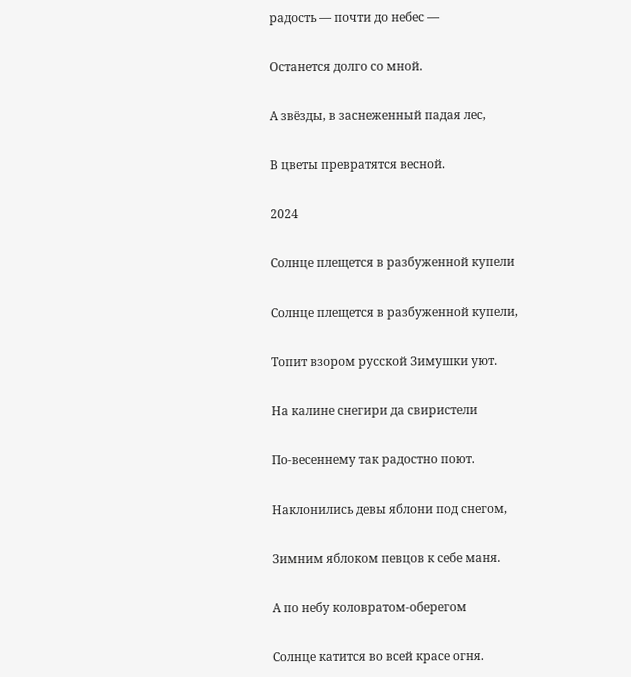радость — почти до небес —

Останется долго со мной.

А звёзды, в заснеженный падая лес,

В цветы превратятся весной.

2024

Солнце плещется в разбуженной купели

Солнце плещется в разбуженной купели,

Топит взором русской Зимушки уют.

На калине снегири да свиристели

По-весеннему так радостно поют.

Наклонились девы яблони под снегом,

Зимним яблоком певцов к себе маня.

А по небу коловратом-оберегом

Солнце катится во всей красе огня.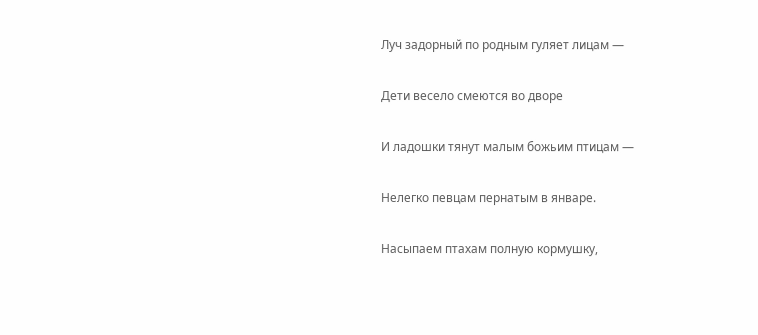Луч задорный по родным гуляет лицам —

Дети весело смеются во дворе

И ладошки тянут малым божьим птицам —

Нелегко певцам пернатым в январе.

Насыпаем птахам полную кормушку,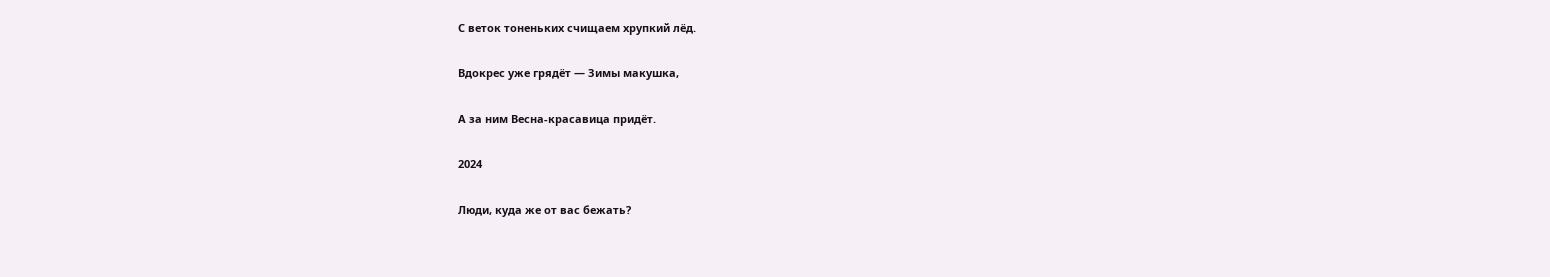С веток тоненьких счищаем хрупкий лёд.

Вдокрес уже грядёт — Зимы макушка,

А за ним Весна-красавица придёт.

2024

Люди, куда же от вас бежать?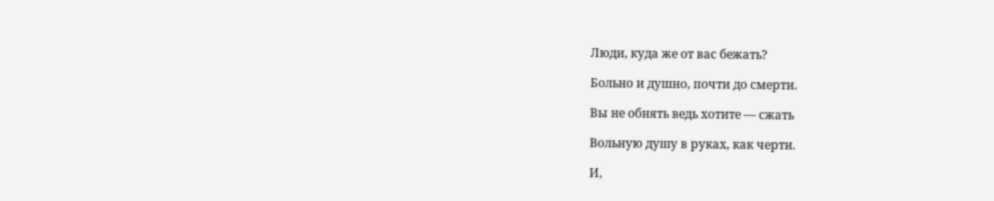Люди, куда же от вас бежать?

Больно и душно, почти до смерти.

Вы не обнять ведь хотите — сжать

Вольную душу в руках, как черти.

И,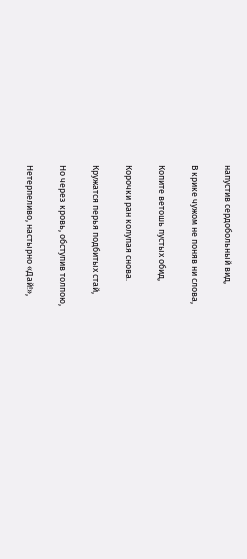напустив сердобольный вид,

В крике чужом не поняв ни слова,

Копите ветошь пустых обид,

Корочки ран колупая снова.

Кружатся перья подбитых стай,

Но через кровь, обступив толпою,

Нетерпеливо, настырно «Дай!»,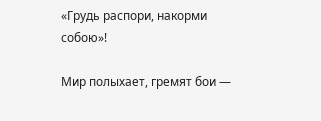«Грудь распори, накорми собою»!

Мир полыхает, гремят бои —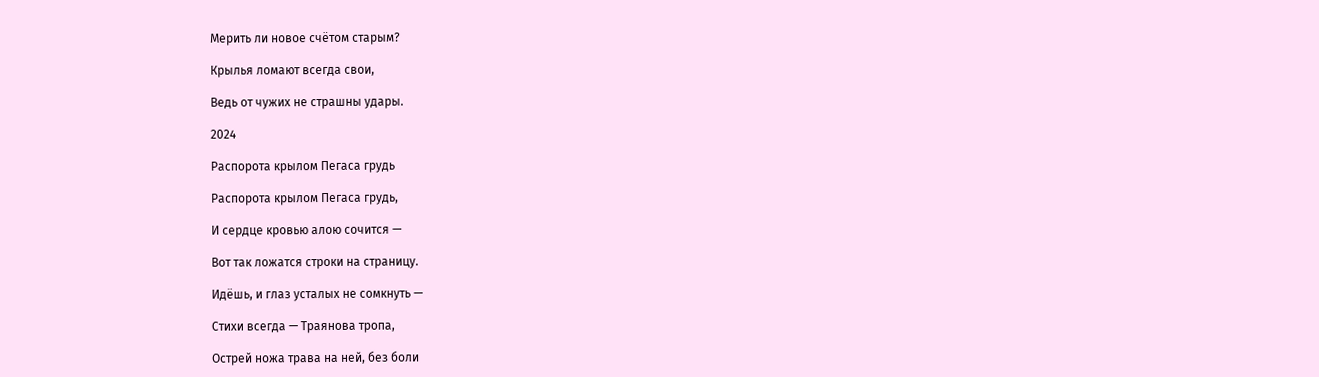Мерить ли новое счётом старым?

Крылья ломают всегда свои,

Ведь от чужих не страшны удары.

2024

Распорота крылом Пегаса грудь

Распорота крылом Пегаса грудь,

И сердце кровью алою сочится —

Вот так ложатся строки на страницу.

Идёшь, и глаз усталых не сомкнуть —

Стихи всегда — Траянова тропа,

Острей ножа трава на ней, без боли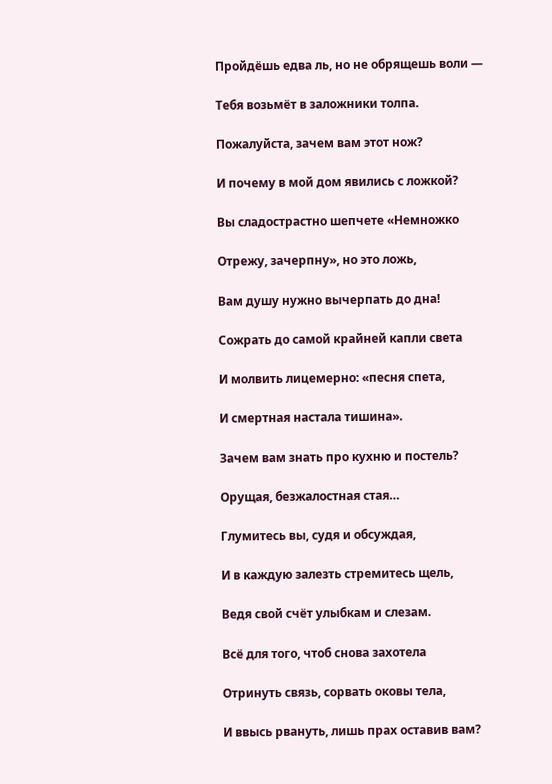Пройдёшь едва ль, но не обрящешь воли —

Тебя возьмёт в заложники толпа.

Пожалуйста, зачем вам этот нож?

И почему в мой дом явились с ложкой?

Вы сладострастно шепчете «Немножко

Отрежу, зачерпну», но это ложь,

Вам душу нужно вычерпать до дна!

Сожрать до самой крайней капли света

И молвить лицемерно: «песня спета,

И смертная настала тишина».

Зачем вам знать про кухню и постель?

Орущая, безжалостная стая…

Глумитесь вы, судя и обсуждая,

И в каждую залезть стремитесь щель,

Ведя свой счёт улыбкам и слезам.

Всё для того, чтоб снова захотела

Отринуть связь, сорвать оковы тела,

И ввысь рвануть, лишь прах оставив вам?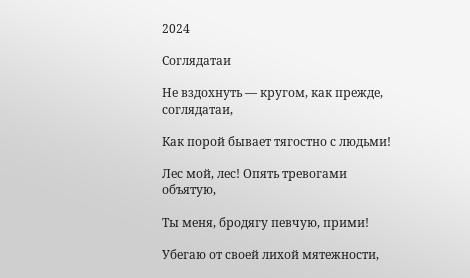2024

Соглядатаи

Не вздохнуть — кругом, как прежде, соглядатаи,

Как порой бывает тягостно с людьми!

Лес мой, лес! Опять тревогами объятую,

Ты меня, бродягу певчую, прими!

Убегаю от своей лихой мятежности,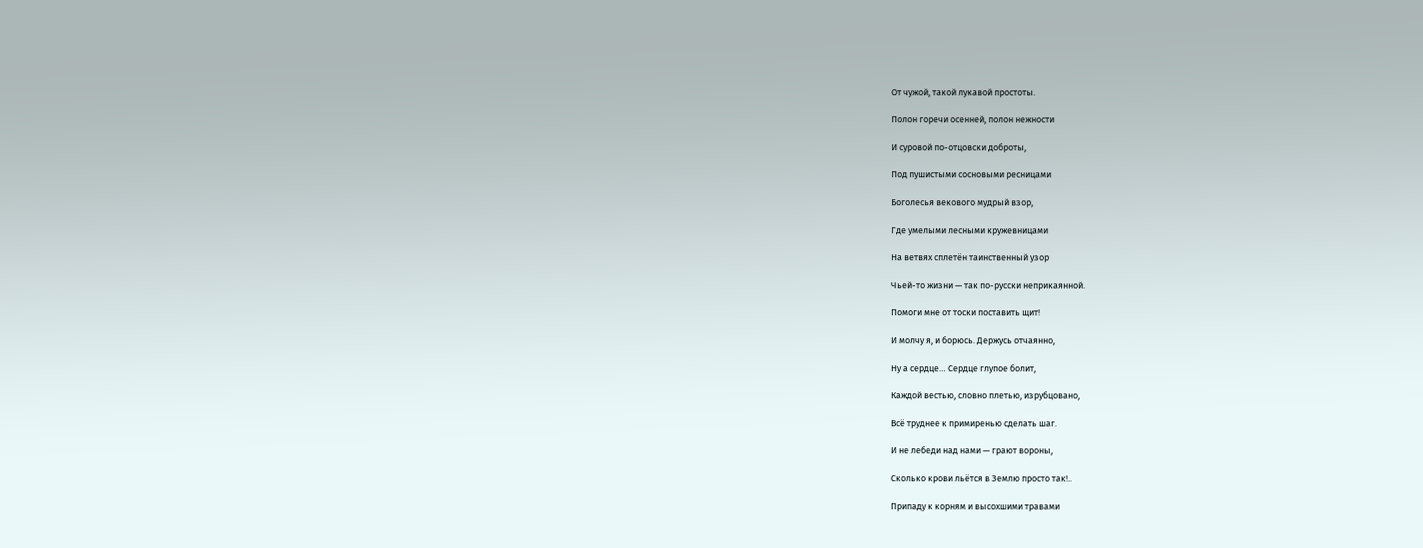От чужой, такой лукавой простоты.

Полон горечи осенней, полон нежности

И суровой по-отцовски доброты,

Под пушистыми сосновыми ресницами

Боголесья векового мудрый взор,

Где умелыми лесными кружевницами

На ветвях сплетён таинственный узор

Чьей-то жизни — так по-русски неприкаянной.

Помоги мне от тоски поставить щит!

И молчу я, и борюсь. Держусь отчаянно,

Ну а сердце… Сердце глупое болит,

Каждой вестью, словно плетью, изрубцовано,

Всё труднее к примиренью сделать шаг.

И не лебеди над нами — грают вороны,

Сколько крови льётся в Землю просто так!..

Припаду к корням и высохшими травами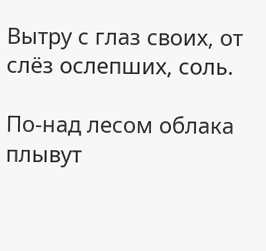Вытру с глаз своих, от слёз ослепших, соль.

По-над лесом облака плывут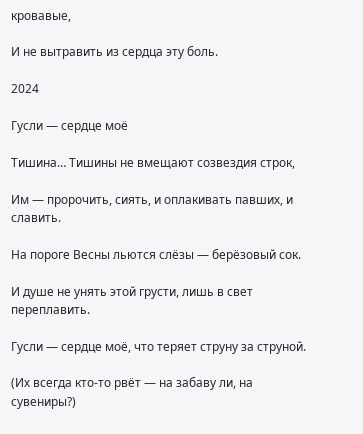кровавые,

И не вытравить из сердца эту боль.

2024

Гусли — сердце моё

Тишина… Тишины не вмещают созвездия строк,

Им — пророчить, сиять, и оплакивать павших, и славить.

На пороге Весны льются слёзы — берёзовый сок.

И душе не унять этой грусти, лишь в свет переплавить.

Гусли — сердце моё, что теряет струну за струной.

(Их всегда кто-то рвёт — на забаву ли, на сувениры?)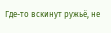Где-то вскинут ружьё, не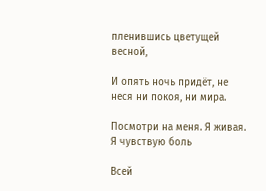пленившись цветущей весной,

И опять ночь придёт, не неся ни покоя, ни мира.

Посмотри на меня. Я живая. Я чувствую боль

Всей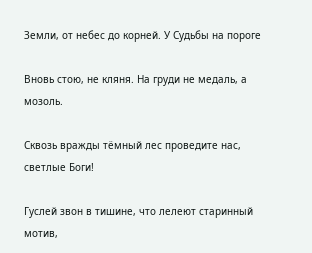Земли, от небес до корней. У Судьбы на пороге

Вновь стою, не кляня. На груди не медаль, а мозоль.

Сквозь вражды тёмный лес проведите нас, светлые Боги!

Гуслей звон в тишине, что лелеют старинный мотив,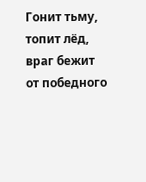Гонит тьму, топит лёд, враг бежит от победного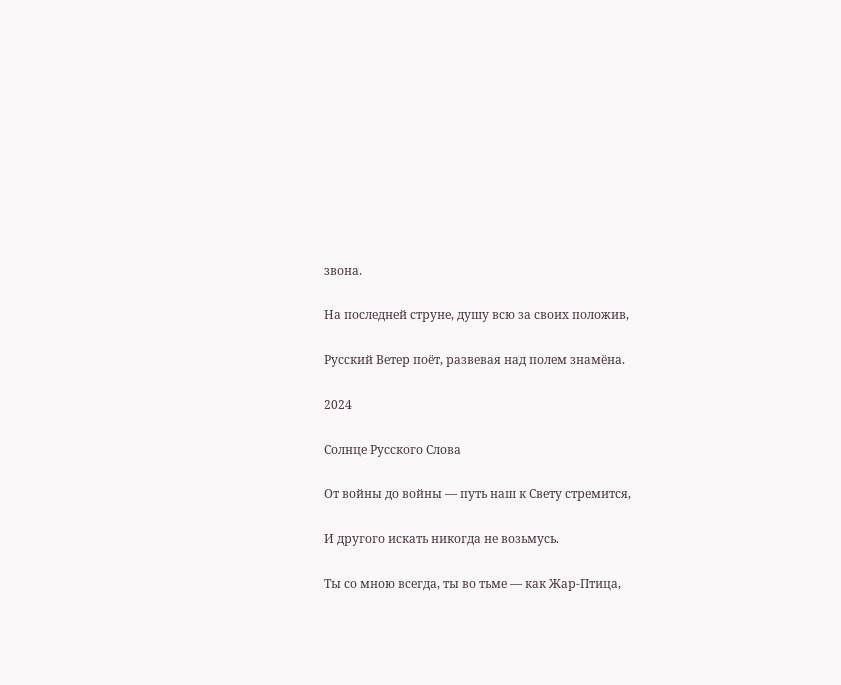звона.

На последней струне, душу всю за своих положив,

Русский Ветер поёт, развевая над полем знамёна.

2024

Солнце Русского Слова

От войны до войны — путь наш к Свету стремится,

И другого искать никогда не возьмусь.

Ты со мною всегда, ты во тьме — как Жар-Птица,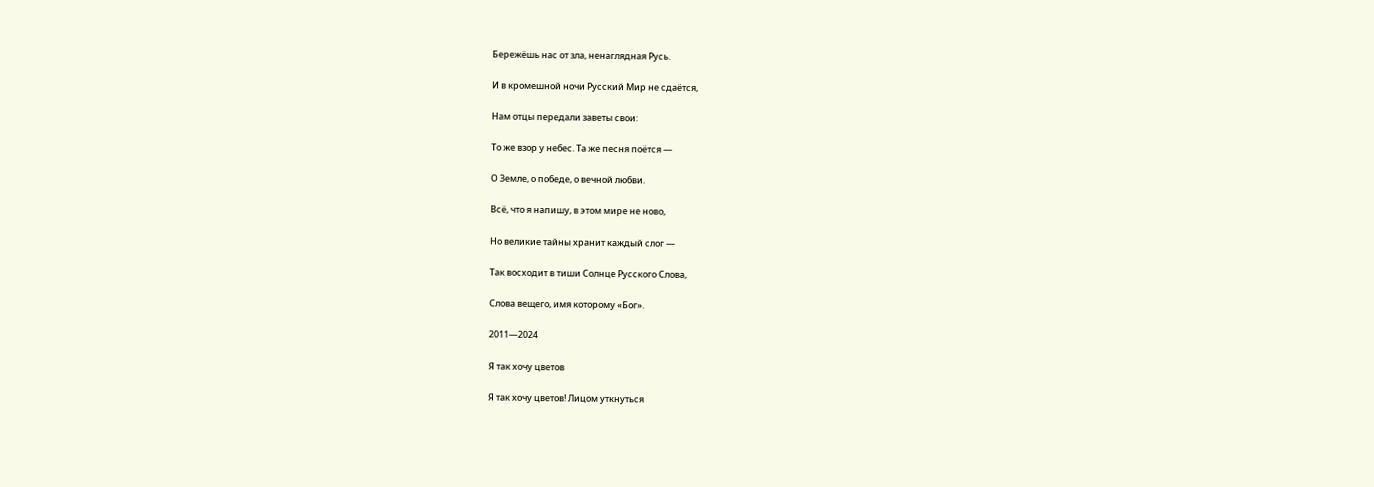Бережёшь нас от зла, ненаглядная Русь.

И в кромешной ночи Русский Мир не сдаётся,

Нам отцы передали заветы свои:

То же взор у небес. Та же песня поётся —

О Земле, о победе, о вечной любви.

Всё, что я напишу, в этом мире не ново,

Но великие тайны хранит каждый слог —

Так восходит в тиши Солнце Русского Слова,

Слова вещего, имя которому «Бог».

2011—2024

Я так хочу цветов

Я так хочу цветов! Лицом уткнуться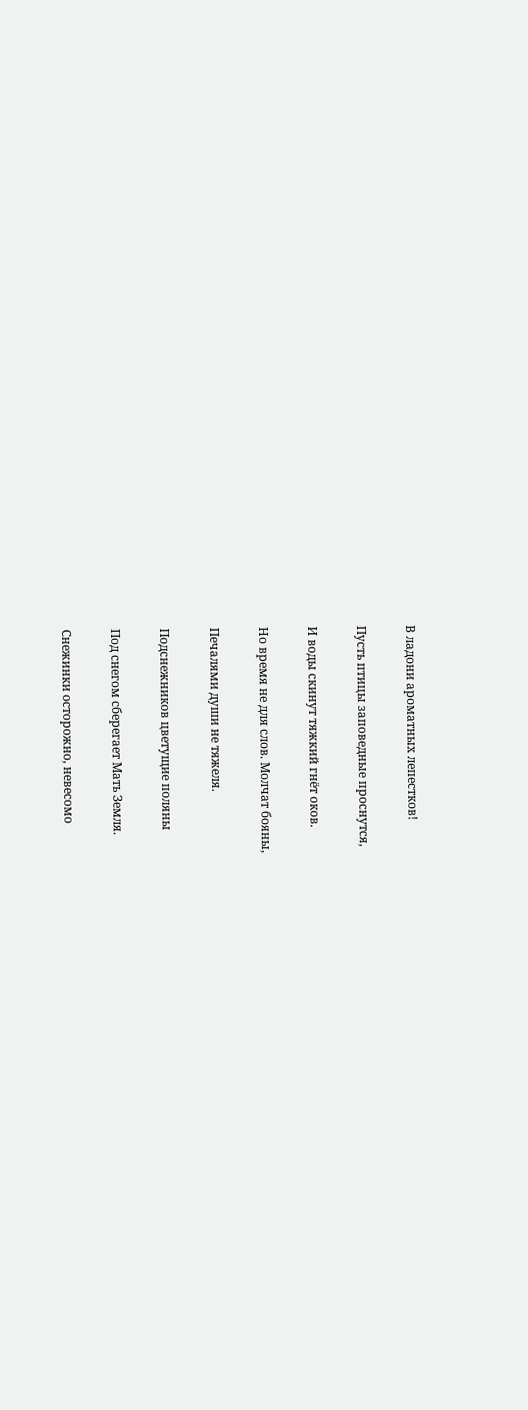В ладони ароматных лепестков!

Пусть птицы заповедные проснутся,

И воды скинут тяжкий гнёт оков.

Но время не для слов. Молчат бояны,

Печалями души не тяжеля.

Подснежников цветущие поляны

Под снегом сберегает Мать Земля.

Снежинки осторожно, невесомо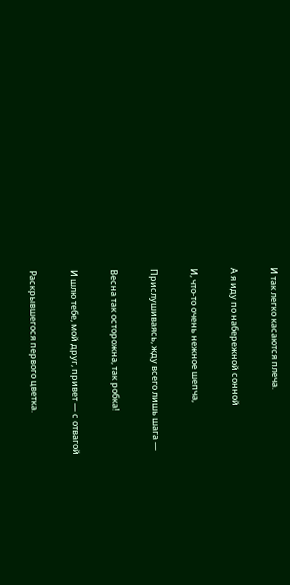И так легко касаются плеча.

А я иду по набережной сонной

И, что-то очень нежное шепча,

Прислушиваясь, жду всего лишь шага —

Весна так осторожна, так робка!

И шлю тебе, мой друг, привет — с отвагой

Раскрывшегося первого цветка.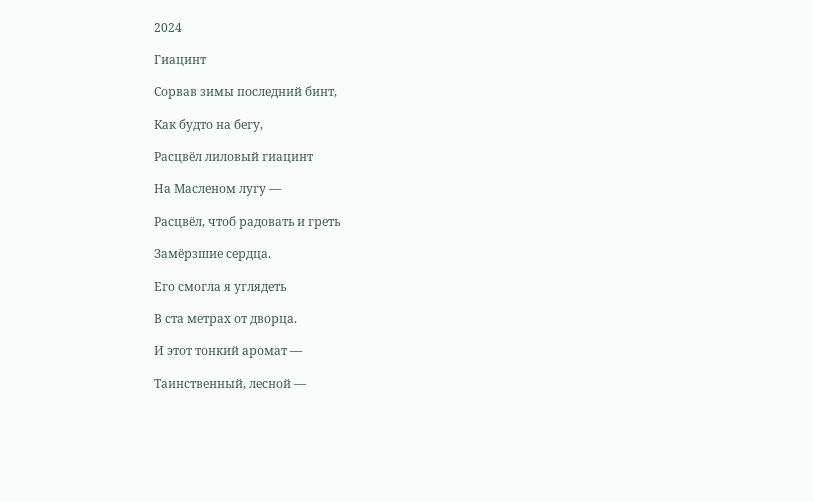2024

Гиацинт

Сорвав зимы последний бинт,

Как будто на бегу,

Расцвёл лиловый гиацинт

На Масленом лугу —

Расцвёл, чтоб радовать и греть

Замёрзшие сердца.

Его смогла я углядеть

В ста метрах от дворца.

И этот тонкий аромат —

Таинственный, лесной —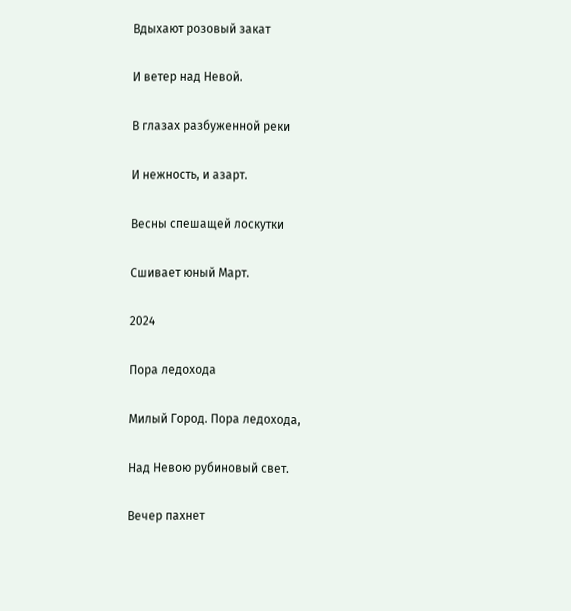Вдыхают розовый закат

И ветер над Невой.

В глазах разбуженной реки

И нежность, и азарт.

Весны спешащей лоскутки

Сшивает юный Март.

2024

Пора ледохода

Милый Город. Пора ледохода,

Над Невою рубиновый свет.

Вечер пахнет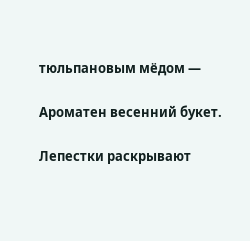тюльпановым мёдом —

Ароматен весенний букет.

Лепестки раскрывают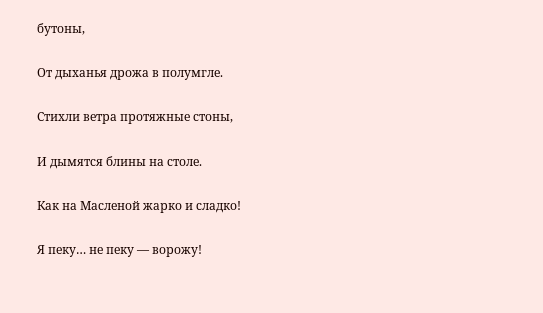бутоны,

От дыханья дрожа в полумгле.

Стихли ветра протяжные стоны,

И дымятся блины на столе.

Как на Масленой жарко и сладко!

Я пеку… не пеку — ворожу!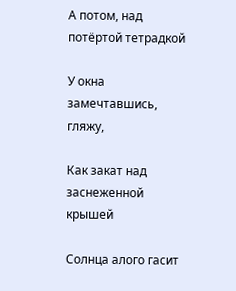А потом, над потёртой тетрадкой

У окна замечтавшись, гляжу,

Как закат над заснеженной крышей

Солнца алого гасит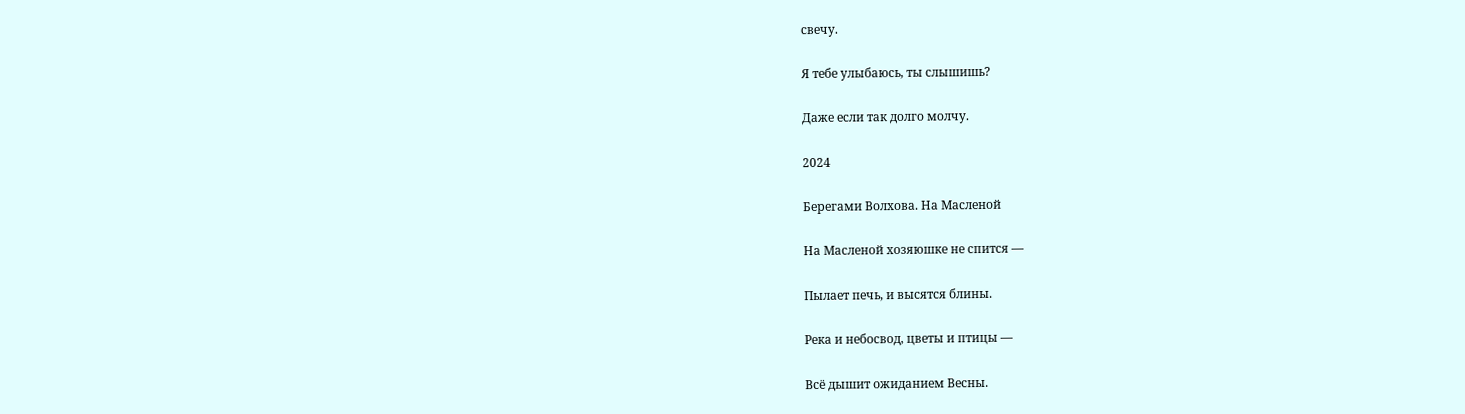свечу.

Я тебе улыбаюсь, ты слышишь?

Даже если так долго молчу.

2024

Берегами Волхова. На Масленой

На Масленой хозяюшке не спится —

Пылает печь, и высятся блины.

Река и небосвод, цветы и птицы —

Всё дышит ожиданием Весны.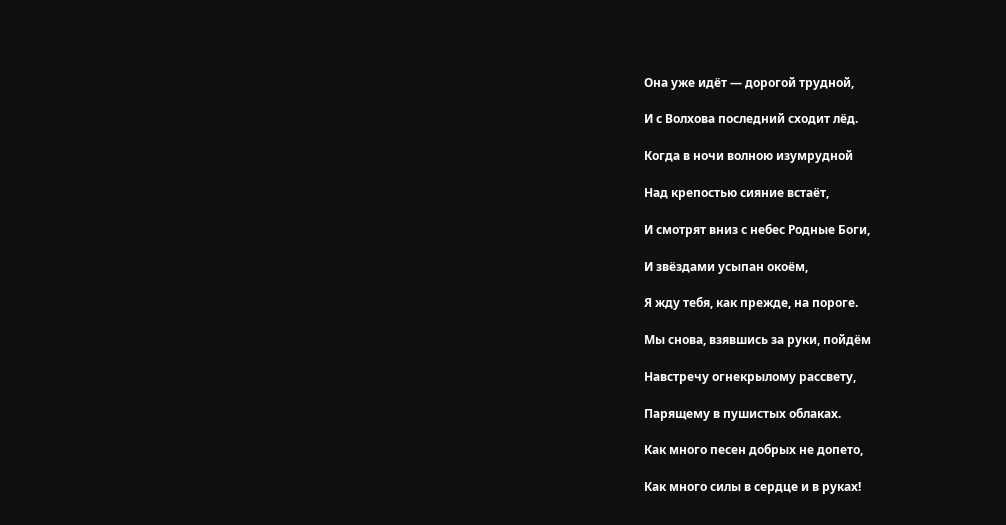Она уже идёт — дорогой трудной,

И с Волхова последний сходит лёд.

Когда в ночи волною изумрудной

Над крепостью сияние встаёт,

И смотрят вниз с небес Родные Боги,

И звёздами усыпан окоём,

Я жду тебя, как прежде, на пороге.

Мы снова, взявшись за руки, пойдём

Навстречу огнекрылому рассвету,

Парящему в пушистых облаках.

Как много песен добрых не допето,

Как много силы в сердце и в руках!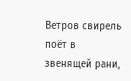Ветров свирель поёт в звенящей рани,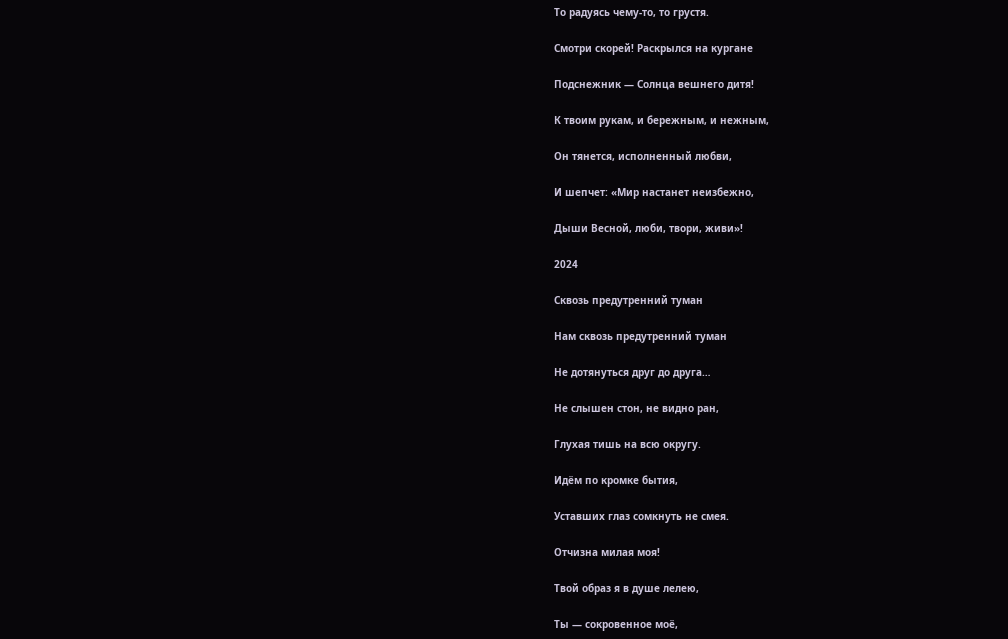То радуясь чему-то, то грустя.

Смотри скорей! Раскрылся на кургане

Подснежник — Солнца вешнего дитя!

К твоим рукам, и бережным, и нежным,

Он тянется, исполненный любви,

И шепчет: «Мир настанет неизбежно,

Дыши Весной, люби, твори, живи»!

2024

Сквозь предутренний туман

Нам сквозь предутренний туман

Не дотянуться друг до друга…

Не слышен стон, не видно ран,

Глухая тишь на всю округу.

Идём по кромке бытия,

Уставших глаз сомкнуть не смея.

Отчизна милая моя!

Твой образ я в душе лелею,

Ты — сокровенное моё,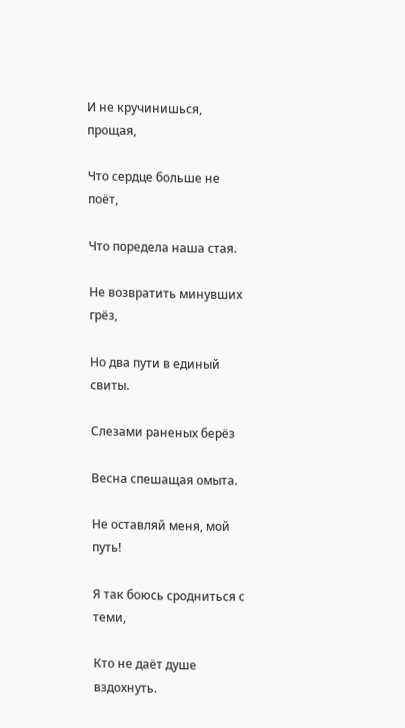И не кручинишься, прощая,

Что сердце больше не поёт,

Что поредела наша стая.

Не возвратить минувших грёз,

Но два пути в единый свиты.

Слезами раненых берёз

Весна спешащая омыта.

Не оставляй меня, мой путь!

Я так боюсь сродниться с теми,

Кто не даёт душе вздохнуть.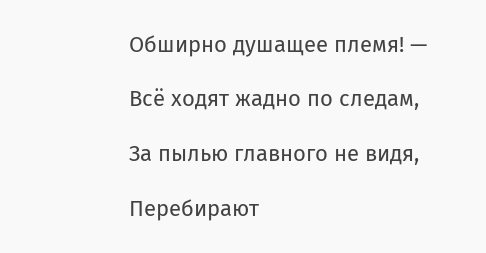Обширно душащее племя! —

Всё ходят жадно по следам,

За пылью главного не видя,

Перебирают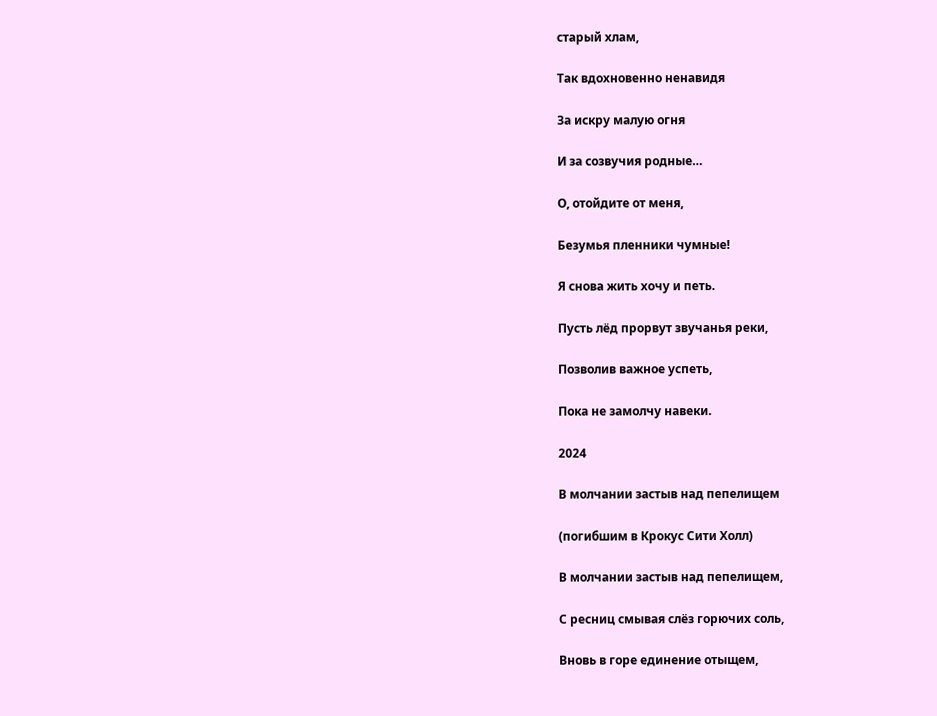старый хлам,

Так вдохновенно ненавидя

За искру малую огня

И за созвучия родные…

О, отойдите от меня,

Безумья пленники чумные!

Я снова жить хочу и петь.

Пусть лёд прорвут звучанья реки,

Позволив важное успеть,

Пока не замолчу навеки.

2024

В молчании застыв над пепелищем

(погибшим в Крокус Сити Холл)

В молчании застыв над пепелищем,

С ресниц смывая слëз горючих соль,

Вновь в горе единение отыщем,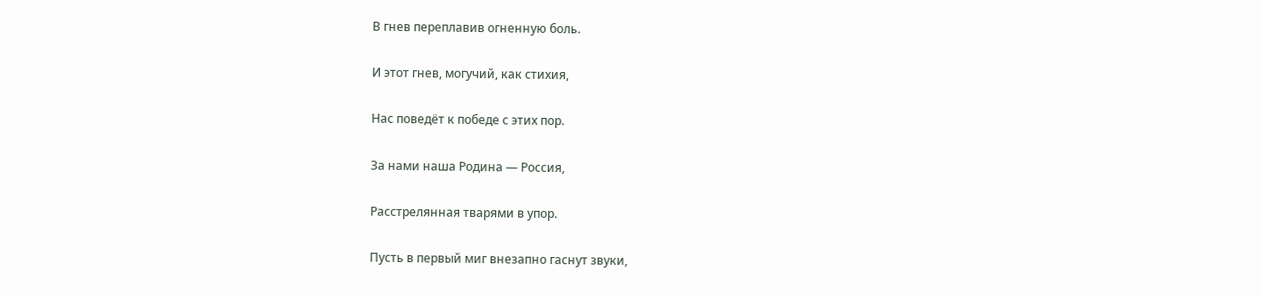В гнев переплавив огненную боль.

И этот гнев, могучий, как стихия,

Нас поведёт к победе с этих пор.

За нами наша Родина — Россия,

Расстрелянная тварями в упор.

Пусть в первый миг внезапно гаснут звуки,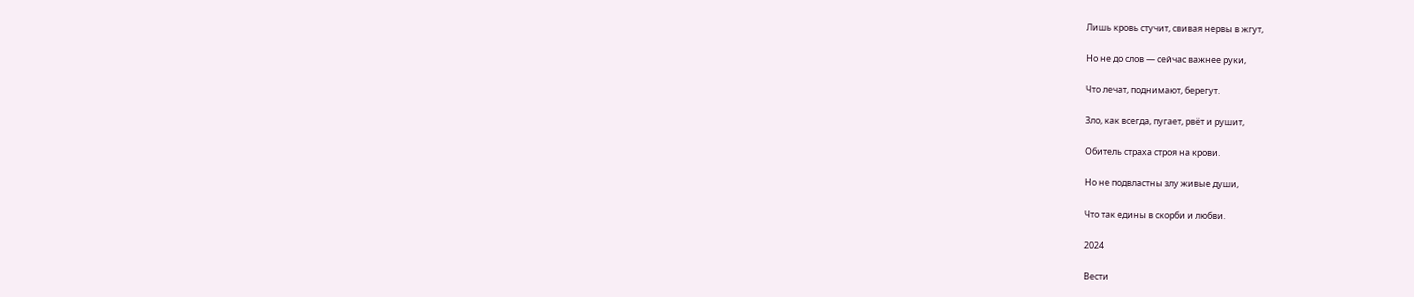Лишь кровь стучит, свивая нервы в жгут,

Но не до слов — сейчас важнее руки,

Что лечат, поднимают, берегут.

Зло, как всегда, пугает, рвëт и рушит,

Обитель страха строя на крови.

Но не подвластны злу живые души,

Что так едины в скорби и любви.

2024

Вести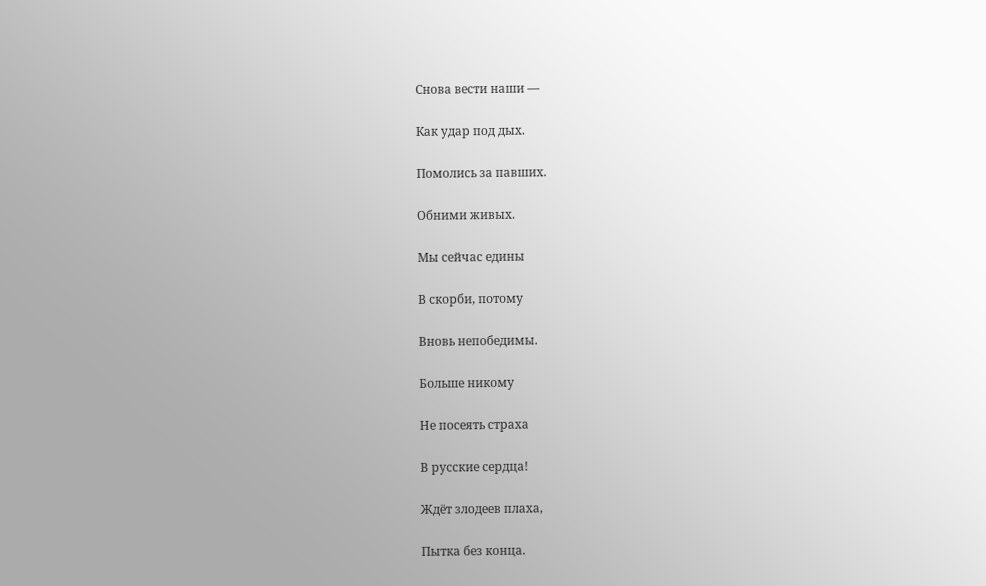Снова вести наши —

Как удар под дых.

Помолись за павших.

Обними живых.

Мы сейчас едины

В скорби, потому

Вновь непобедимы.

Больше никому

Не посеять страха

В русские сердца!

Ждёт злодеев плаха,

Пытка без конца.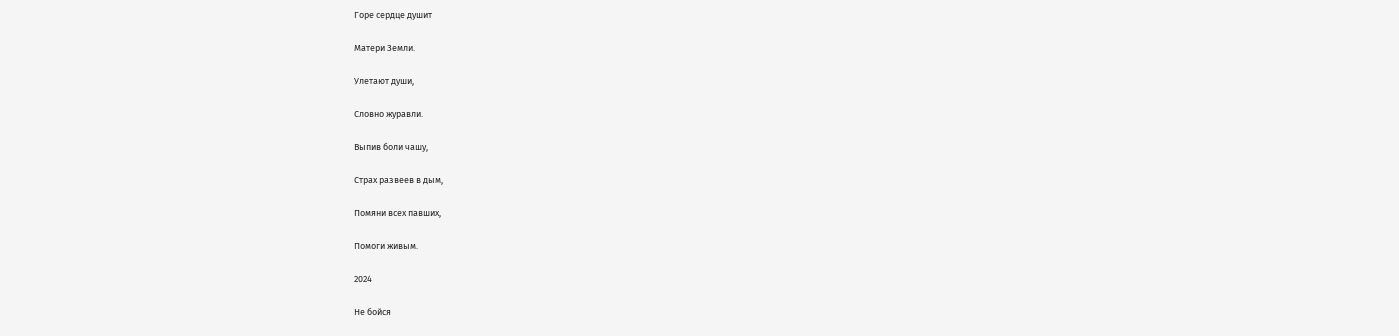Горе сердце душит

Матери Земли.

Улетают души,

Словно журавли.

Выпив боли чашу,

Страх развеев в дым,

Помяни всех павших,

Помоги живым.

2024

Не бойся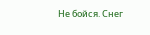Не бойся. Снег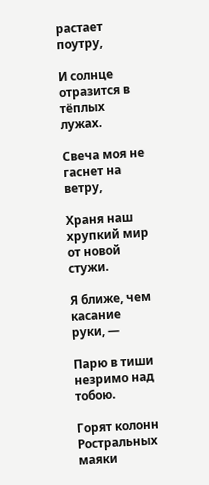растает поутру,

И солнце отразится в тёплых лужах.

Свеча моя не гаснет на ветру,

Храня наш хрупкий мир от новой стужи.

Я ближе, чем касание руки, —

Парю в тиши незримо над тобою.

Горят колонн Ростральных маяки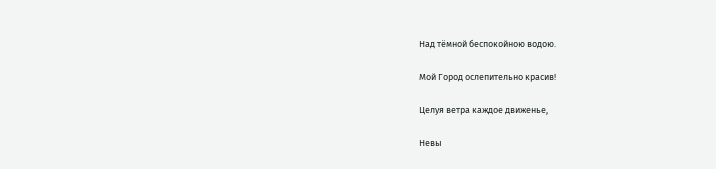Над тёмной беспокойною водою.

Мой Город ослепительно красив!

Целуя ветра каждое движенье,

Невы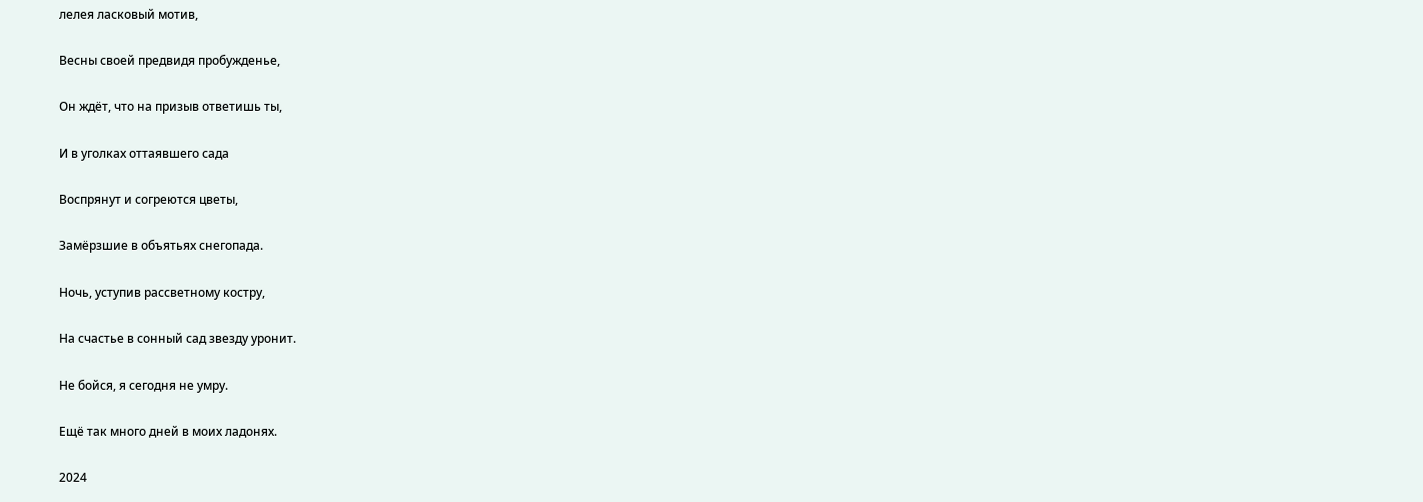лелея ласковый мотив,

Весны своей предвидя пробужденье,

Он ждёт, что на призыв ответишь ты,

И в уголках оттаявшего сада

Воспрянут и согреются цветы,

Замёрзшие в объятьях снегопада.

Ночь, уступив рассветному костру,

На счастье в сонный сад звезду уронит.

Не бойся, я сегодня не умру.

Ещё так много дней в моих ладонях.

2024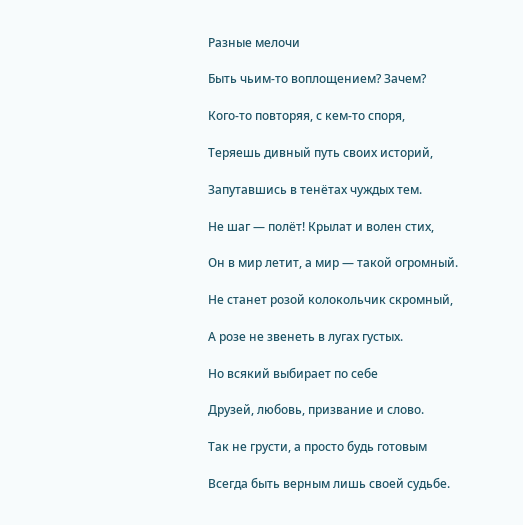Разные мелочи

Быть чьим-то воплощением? Зачем?

Кого-то повторяя, с кем-то споря,

Теряешь дивный путь своих историй,

Запутавшись в тенётах чуждых тем.

Не шаг — полёт! Крылат и волен стих,

Он в мир летит, а мир — такой огромный.

Не станет розой колокольчик скромный,

А розе не звенеть в лугах густых.

Но всякий выбирает по себе

Друзей, любовь, призвание и слово.

Так не грусти, а просто будь готовым

Всегда быть верным лишь своей судьбе.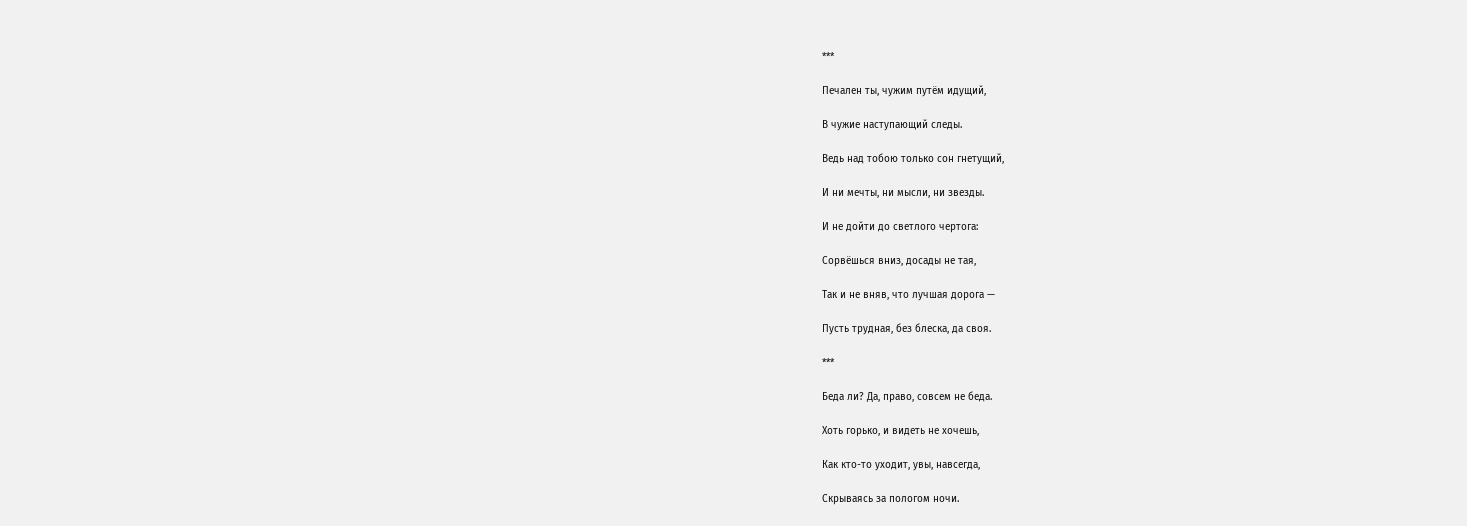***

Печален ты, чужим путём идущий,

В чужие наступающий следы.

Ведь над тобою только сон гнетущий,

И ни мечты, ни мысли, ни звезды.

И не дойти до светлого чертога:

Сорвёшься вниз, досады не тая,

Так и не вняв, что лучшая дорога —

Пусть трудная, без блеска, да своя.

***

Беда ли? Да, право, совсем не беда.

Хоть горько, и видеть не хочешь,

Как кто-то уходит, увы, навсегда,

Скрываясь за пологом ночи.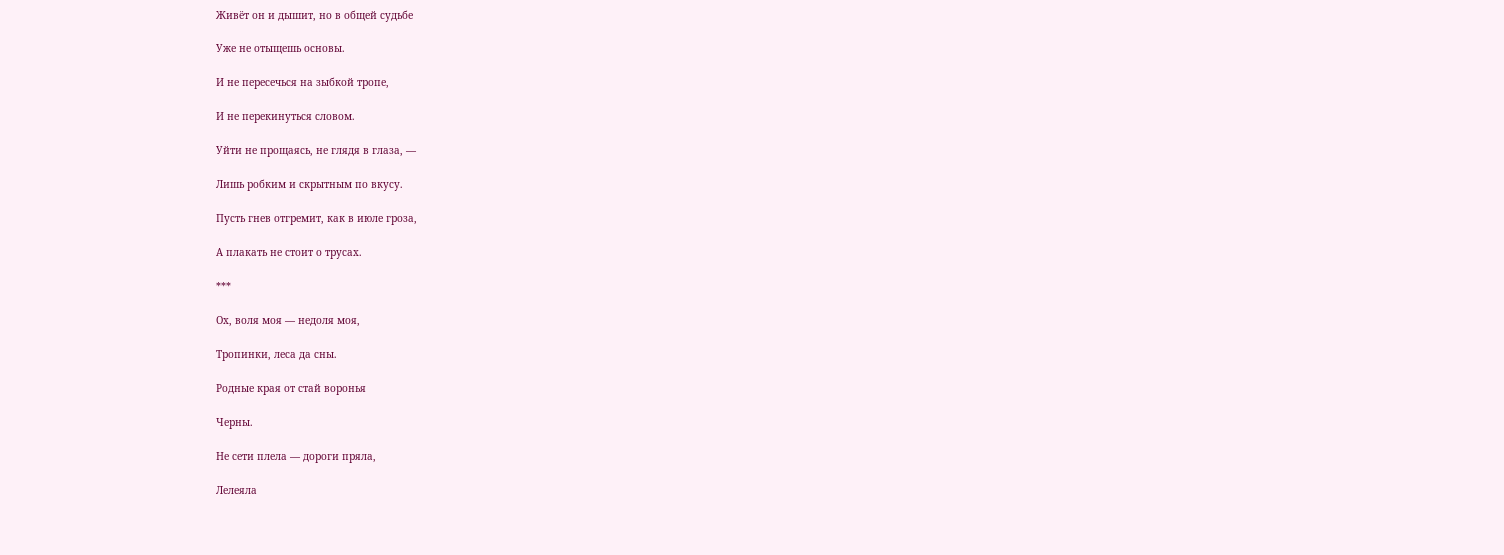Живёт он и дышит, но в общей судьбе

Уже не отыщешь основы.

И не пересечься на зыбкой тропе,

И не перекинуться словом.

Уйти не прощаясь, не глядя в глаза, —

Лишь робким и скрытным по вкусу.

Пусть гнев отгремит, как в июле гроза,

А плакать не стоит о трусах.

***

Ох, воля моя — недоля моя,

Тропинки, леса да сны.

Родные края от стай воронья

Черны.

Не сети плела — дороги пряла,

Лелеяла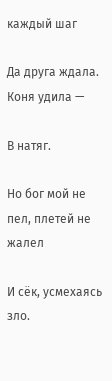каждый шаг

Да друга ждала. Коня удила —

В натяг.

Но бог мой не пел, плетей не жалел

И сёк, усмехаясь зло.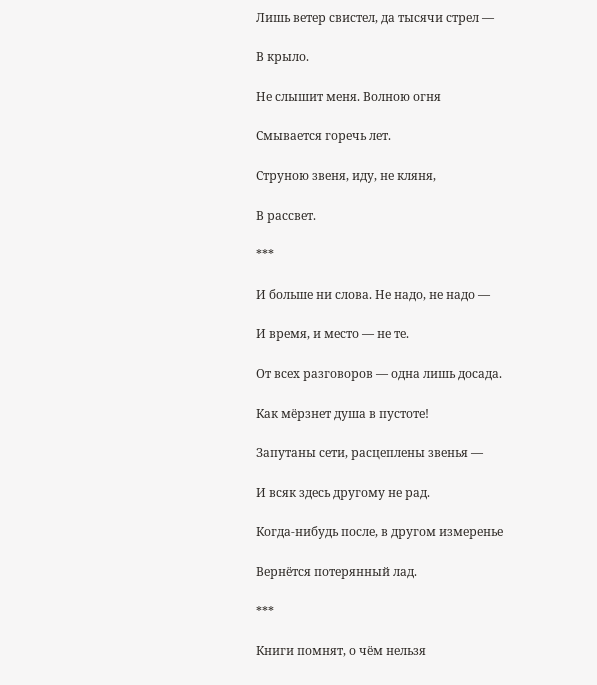Лишь ветер свистел, да тысячи стрел —

В крыло.

Не слышит меня. Волною огня

Смывается горечь лет.

Струною звеня, иду, не кляня,

В рассвет.

***

И больше ни слова. Не надо, не надо —

И время, и место — не те.

От всех разговоров — одна лишь досада.

Как мёрзнет душа в пустоте!

Запутаны сети, расцеплены звенья —

И всяк здесь другому не рад.

Когда-нибудь после, в другом измеренье

Вернётся потерянный лад.

***

Книги помнят, о чём нельзя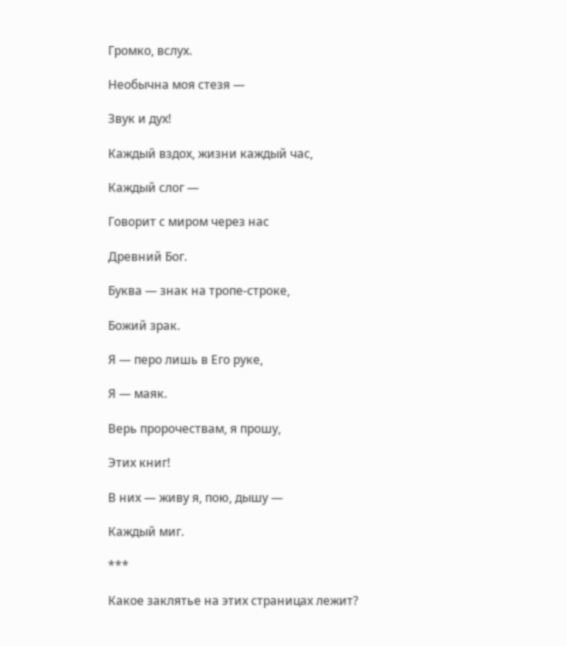Громко, вслух.

Необычна моя стезя —

Звук и дух!

Каждый вздох, жизни каждый час,

Каждый слог —

Говорит с миром через нас

Древний Бог.

Буква — знак на тропе-строке,

Божий зрак.

Я — перо лишь в Его руке,

Я — маяк.

Верь пророчествам, я прошу,

Этих книг!

В них — живу я, пою, дышу —

Каждый миг.

***

Какое заклятье на этих страницах лежит?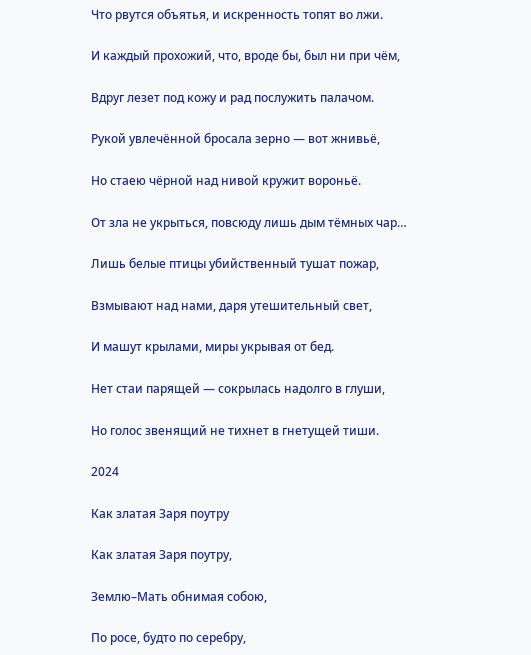Что рвутся объятья, и искренность топят во лжи.

И каждый прохожий, что, вроде бы, был ни при чём,

Вдруг лезет под кожу и рад послужить палачом.

Рукой увлечённой бросала зерно — вот жнивьё,

Но стаею чёрной над нивой кружит вороньё.

От зла не укрыться, повсюду лишь дым тёмных чар…

Лишь белые птицы убийственный тушат пожар,

Взмывают над нами, даря утешительный свет,

И машут крылами, миры укрывая от бед.

Нет стаи парящей — сокрылась надолго в глуши,

Но голос звенящий не тихнет в гнетущей тиши.

2024

Как златая Заря поутру

Как златая Заря поутру,

Землю–Мать обнимая собою,

По росе, будто по серебру,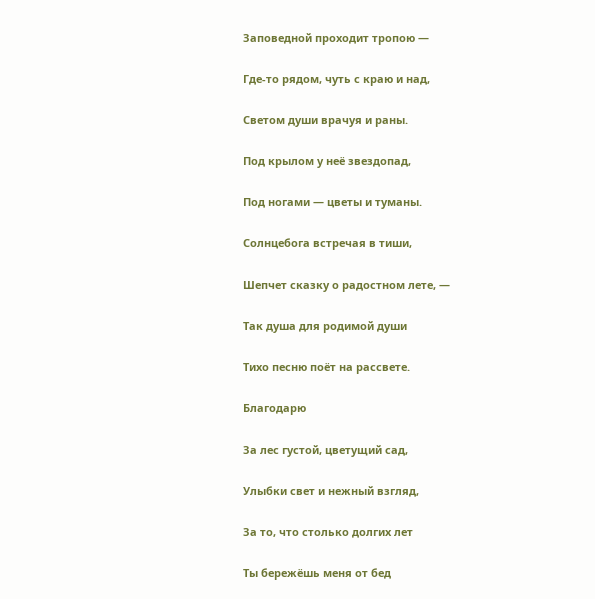Заповедной проходит тропою —

Где-то рядом, чуть с краю и над,

Светом души врачуя и раны.

Под крылом у неё звездопад,

Под ногами — цветы и туманы.

Солнцебога встречая в тиши,

Шепчет сказку о радостном лете, —

Так душа для родимой души

Тихо песню поёт на рассвете.

Благодарю

За лес густой, цветущий сад,

Улыбки свет и нежный взгляд,

За то, что столько долгих лет

Ты бережёшь меня от бед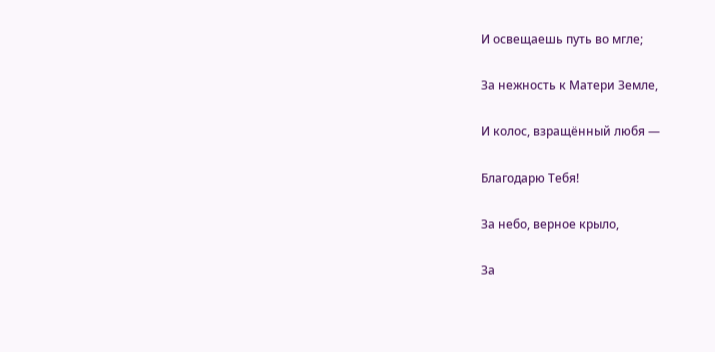И освещаешь путь во мгле;

За нежность к Матери Земле,

И колос, взращённый любя —

Благодарю Тебя!

За небо, верное крыло,

За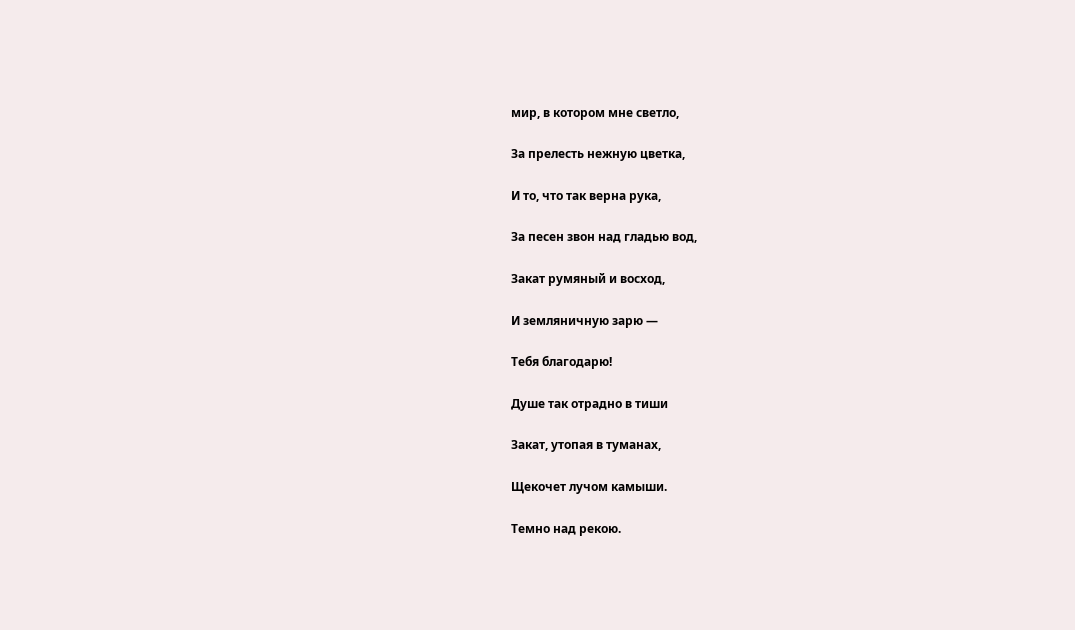мир, в котором мне светло,

За прелесть нежную цветка,

И то, что так верна рука,

За песен звон над гладью вод,

Закат румяный и восход,

И земляничную зарю —

Тебя благодарю!

Душе так отрадно в тиши

Закат, утопая в туманах,

Щекочет лучом камыши.

Темно над рекою.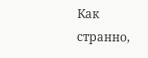Как странно,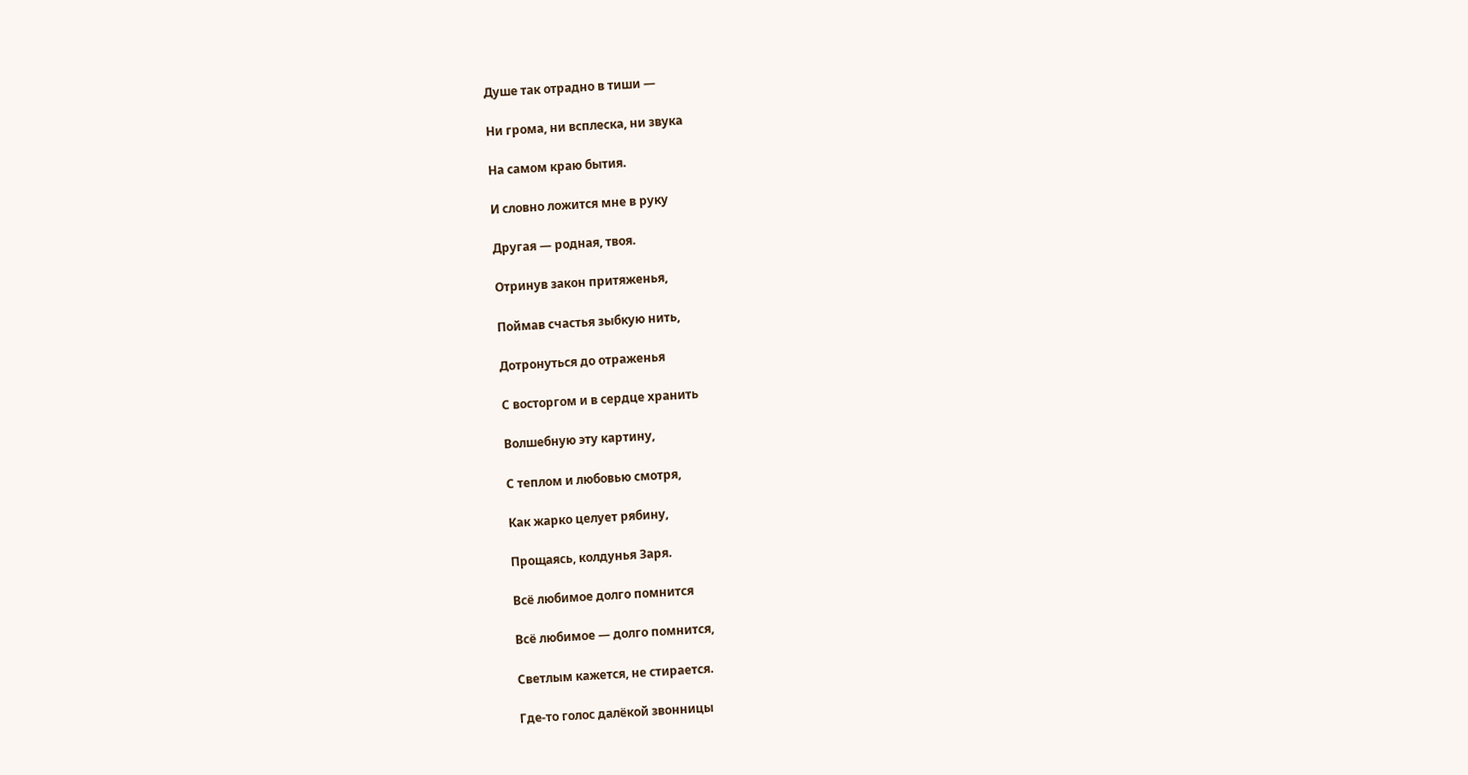Душе так отрадно в тиши —

Ни грома, ни всплеска, ни звука

На самом краю бытия.

И словно ложится мне в руку

Другая — родная, твоя.

Отринув закон притяженья,

Поймав счастья зыбкую нить,

Дотронуться до отраженья

С восторгом и в сердце хранить

Волшебную эту картину,

С теплом и любовью смотря,

Как жарко целует рябину,

Прощаясь, колдунья Заря.

Всё любимое долго помнится

Всё любимое — долго помнится,

Светлым кажется, не стирается.

Где-то голос далёкой звонницы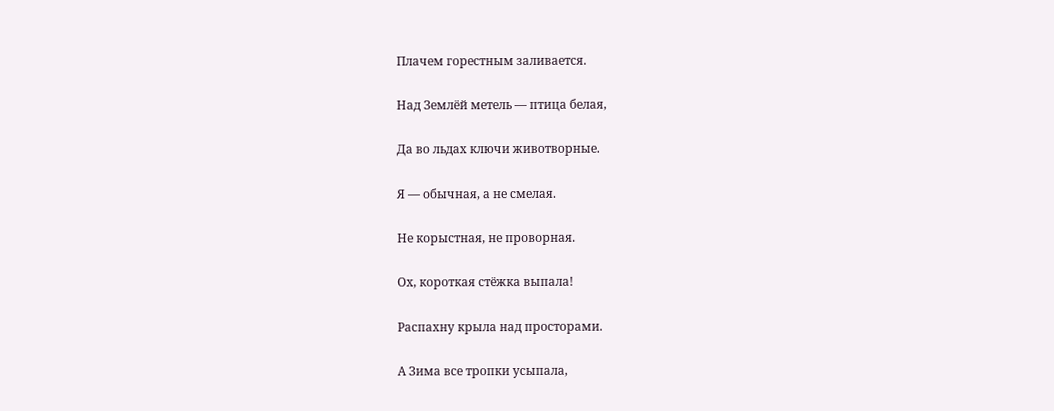Плачем горестным заливается.

Над Землёй метель — птица белая,

Да во льдах ключи животворные.

Я — обычная, а не смелая.

Не корыстная, не проворная.

Ох, короткая стёжка выпала!

Распахну крыла над просторами.

А Зима все тропки усыпала,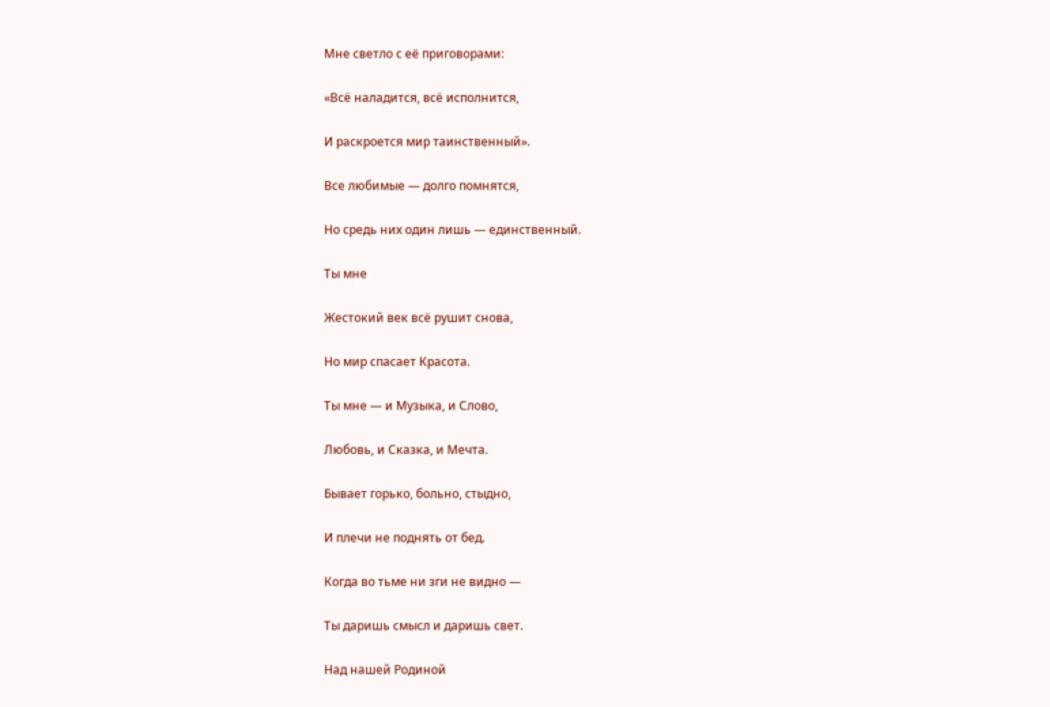Мне светло с её приговорами:

«Всё наладится, всё исполнится,

И раскроется мир таинственный».

Все любимые — долго помнятся,

Но средь них один лишь — единственный.

Ты мне

Жестокий век всё рушит снова,

Но мир спасает Красота.

Ты мне — и Музыка, и Слово,

Любовь, и Сказка, и Мечта.

Бывает горько, больно, стыдно,

И плечи не поднять от бед.

Когда во тьме ни зги не видно —

Ты даришь смысл и даришь свет.

Над нашей Родиной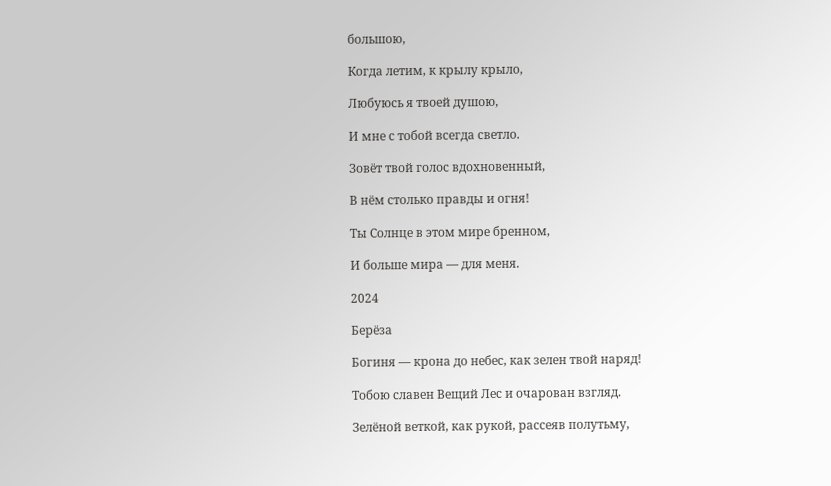большою,

Когда летим, к крылу крыло,

Любуюсь я твоей душою,

И мне с тобой всегда светло.

Зовёт твой голос вдохновенный,

В нём столько правды и огня!

Ты Солнце в этом мире бренном,

И больше мира — для меня.

2024

Берёза

Богиня — крона до небес, как зелен твой наряд!

Тобою славен Вещий Лес и очарован взгляд.

Зелёной веткой, как рукой, рассеяв полутьму,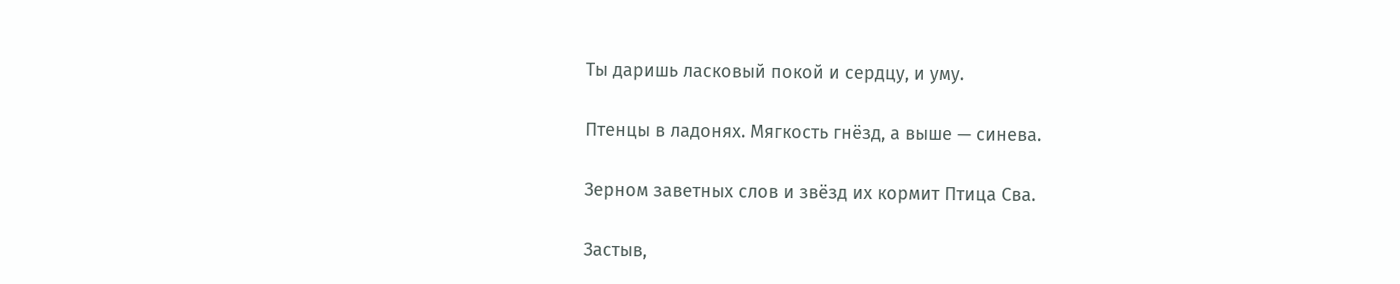Ты даришь ласковый покой и сердцу, и уму.

Птенцы в ладонях. Мягкость гнёзд, а выше — синева.

Зерном заветных слов и звёзд их кормит Птица Сва.

Застыв,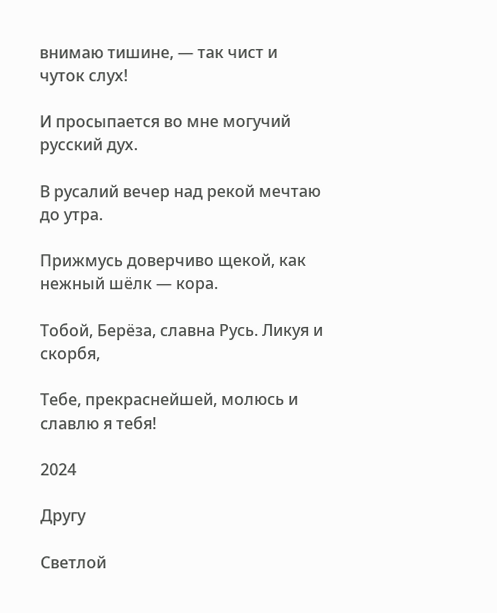внимаю тишине, — так чист и чуток слух!

И просыпается во мне могучий русский дух.

В русалий вечер над рекой мечтаю до утра.

Прижмусь доверчиво щекой, как нежный шёлк — кора.

Тобой, Берёза, славна Русь. Ликуя и скорбя,

Тебе, прекраснейшей, молюсь и славлю я тебя!

2024

Другу

Светлой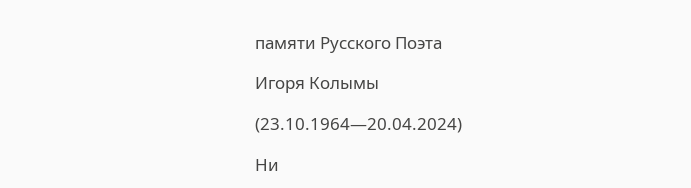памяти Русского Поэта

Игоря Колымы

(23.10.1964—20.04.2024)

Ни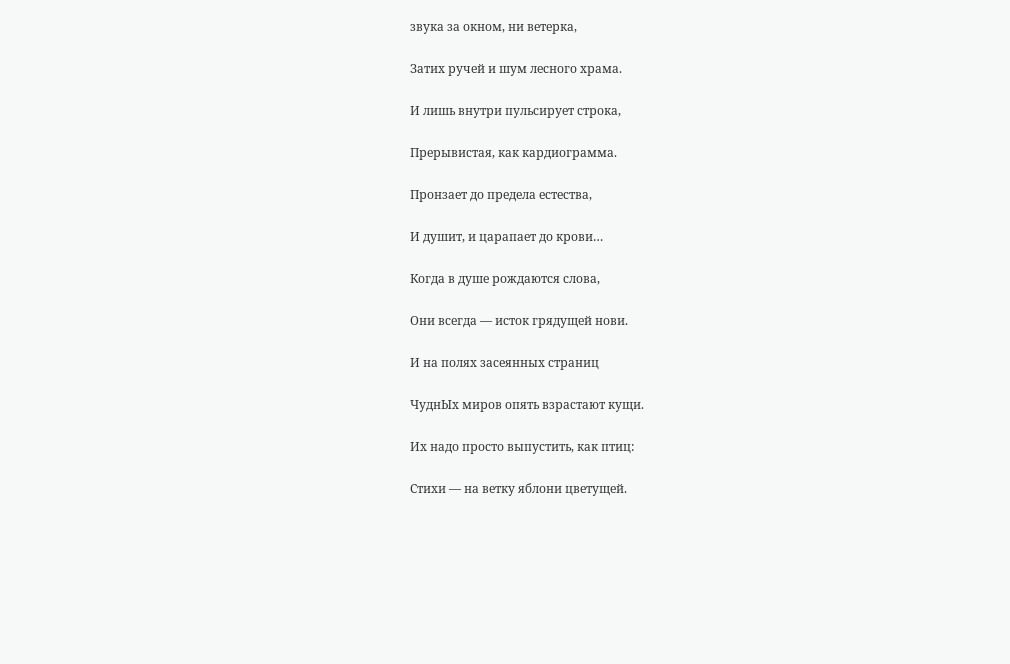звука за окном, ни ветерка,

Затих ручей и шум лесного храма.

И лишь внутри пульсирует строка,

Прерывистая, как кардиограмма.

Пронзает до предела естества,

И душит, и царапает до крови…

Когда в душе рождаются слова,

Они всегда — исток грядущей нови.

И на полях засеянных страниц

ЧуднЫх миров опять взрастают кущи.

Их надо просто выпустить, как птиц:

Стихи — на ветку яблони цветущей.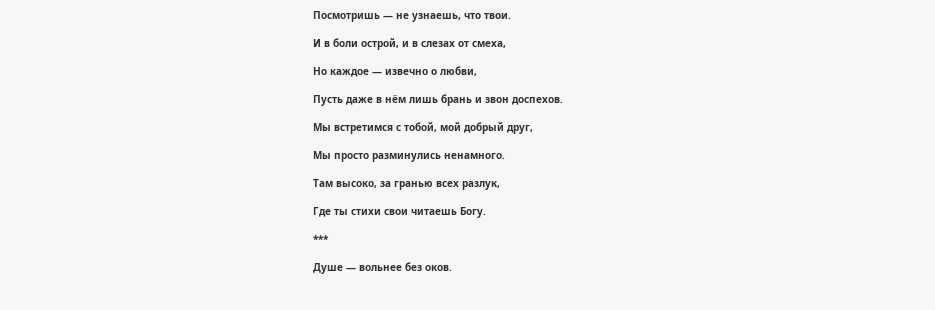Посмотришь — не узнаешь, что твои.

И в боли острой, и в слезах от смеха,

Но каждое — извечно о любви,

Пусть даже в нём лишь брань и звон доспехов.

Мы встретимся с тобой, мой добрый друг,

Мы просто разминулись ненамного.

Там высоко, за гранью всех разлук,

Где ты стихи свои читаешь Богу.

***

Душе — вольнее без оков.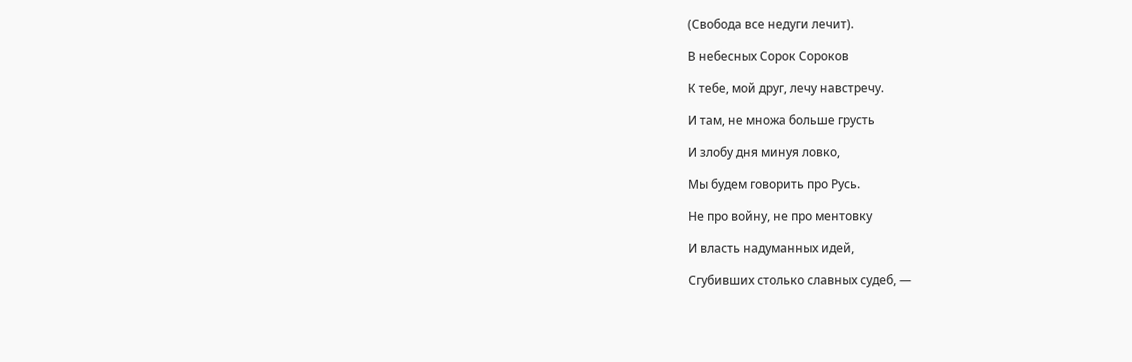(Свобода все недуги лечит).

В небесных Сорок Сороков

К тебе, мой друг, лечу навстречу.

И там, не множа больше грусть

И злобу дня минуя ловко,

Мы будем говорить про Русь.

Не про войну, не про ментовку

И власть надуманных идей,

Сгубивших столько славных судеб, —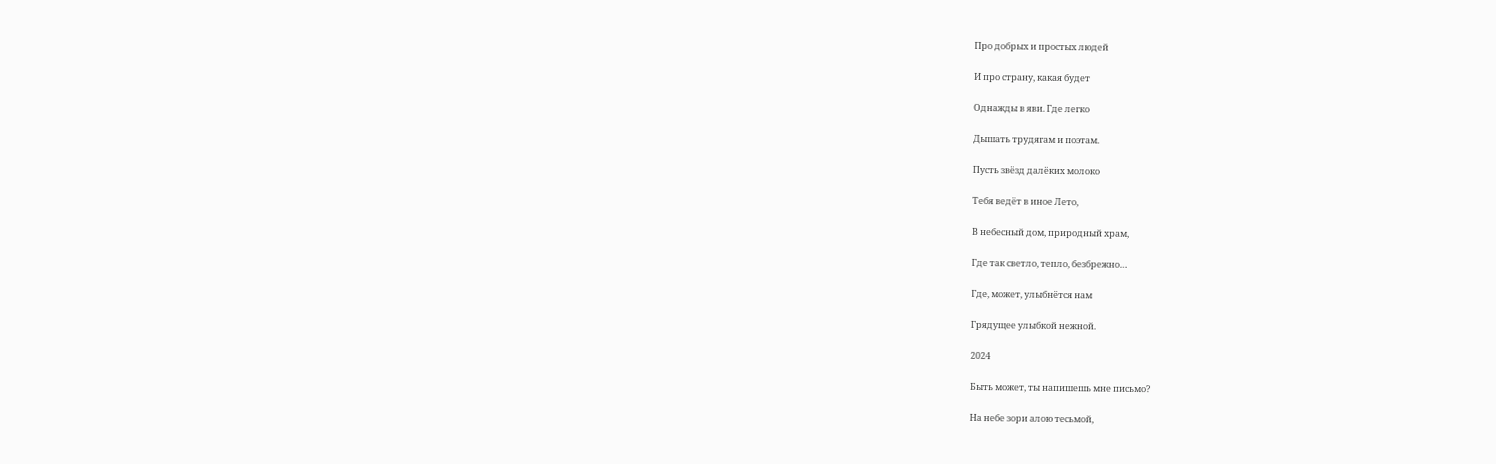Про добрых и простых людей

И про страну, какая будет

Однажды в яви. Где легко

Дышать трудягам и поэтам.

Пусть звёзд далёких молоко

Тебя ведёт в иное Лето,

В небесный дом, природный храм,

Где так светло, тепло, безбрежно…

Где, может, улыбнётся нам

Грядущее улыбкой нежной.

2024

Быть может, ты напишешь мне письмо?

На небе зори алою тесьмой,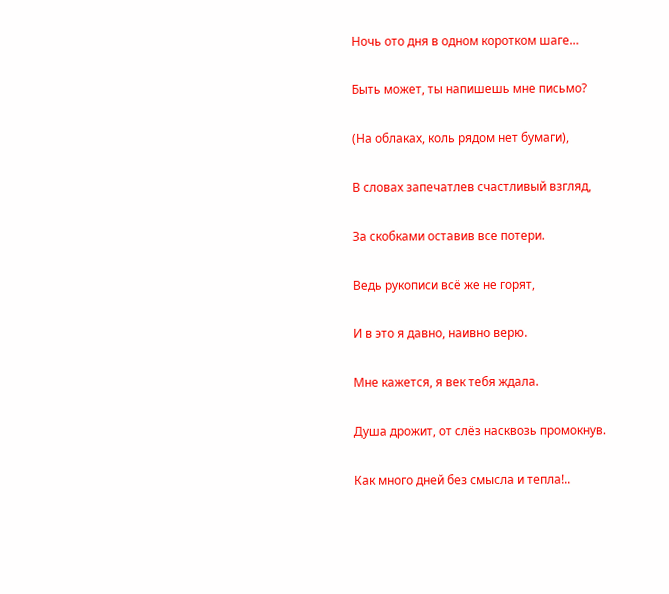Ночь ото дня в одном коротком шаге…

Быть может, ты напишешь мне письмо?

(На облаках, коль рядом нет бумаги),

В словах запечатлев счастливый взгляд,

За скобками оставив все потери.

Ведь рукописи всё же не горят,

И в это я давно, наивно верю.

Мне кажется, я век тебя ждала.

Душа дрожит, от слёз насквозь промокнув.

Как много дней без смысла и тепла!..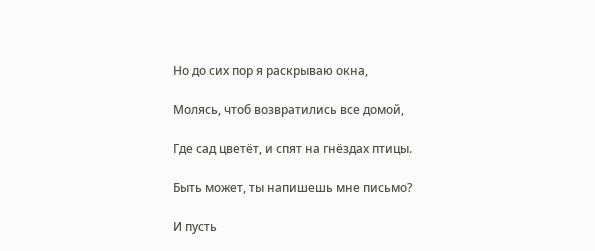Но до сих пор я раскрываю окна,

Молясь, чтоб возвратились все домой,

Где сад цветёт, и спят на гнёздах птицы.

Быть может, ты напишешь мне письмо?

И пусть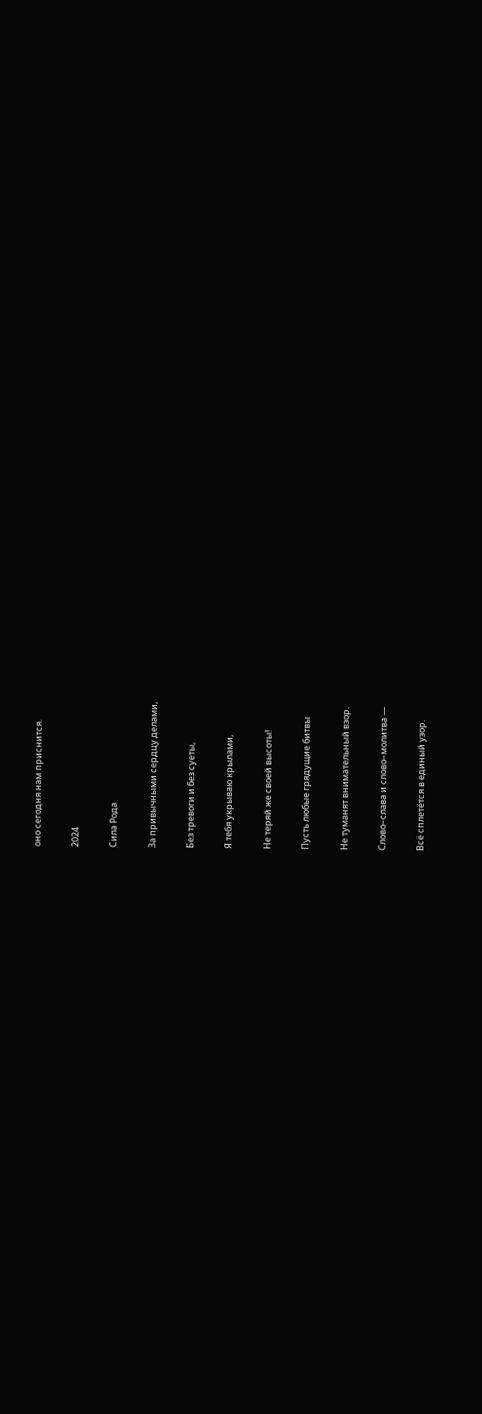оно сегодня нам приснится.

2024

Сила Рода

За привычными сердцу делами,

Без тревоги и без суеты,

Я тебя укрываю крылами,

Не теряй же своей высоты!

Пусть любые грядущие битвы

Не туманят внимательный взор.

Слово–слава и слово–молитва —

Всё сплетётся в единый узор.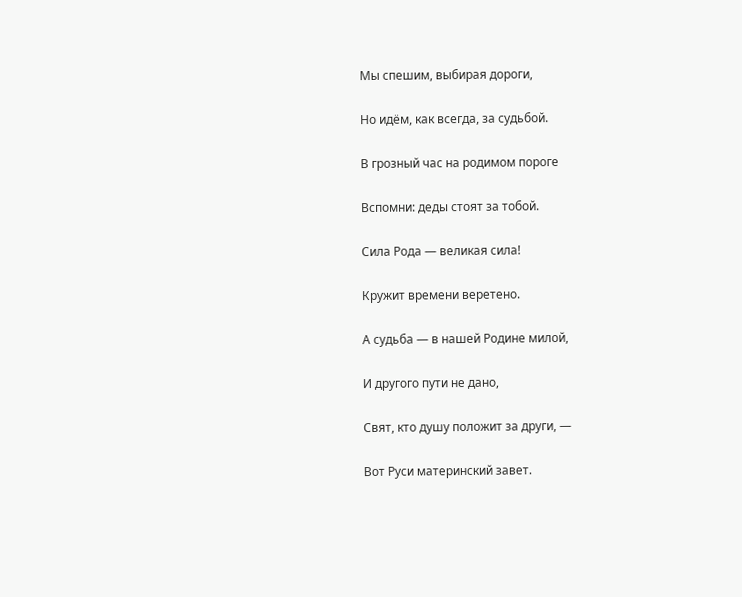Мы спешим, выбирая дороги,

Но идём, как всегда, за судьбой.

В грозный час на родимом пороге

Вспомни: деды стоят за тобой.

Сила Рода — великая сила!

Кружит времени веретено.

А судьба — в нашей Родине милой,

И другого пути не дано,

Свят, кто душу положит за други, —

Вот Руси материнский завет.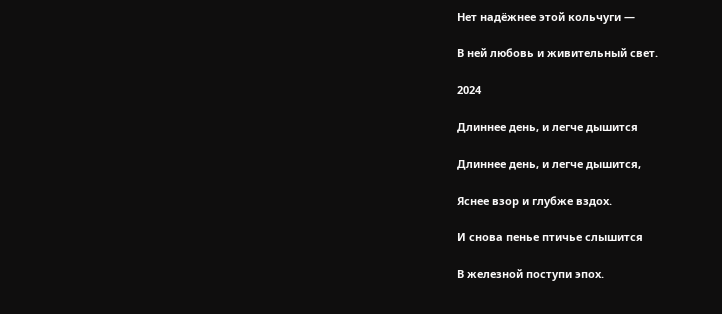Нет надёжнее этой кольчуги —

В ней любовь и живительный свет.

2024

Длиннее день, и легче дышится

Длиннее день, и легче дышится,

Яснее взор и глубже вздох.

И снова пенье птичье слышится

В железной поступи эпох.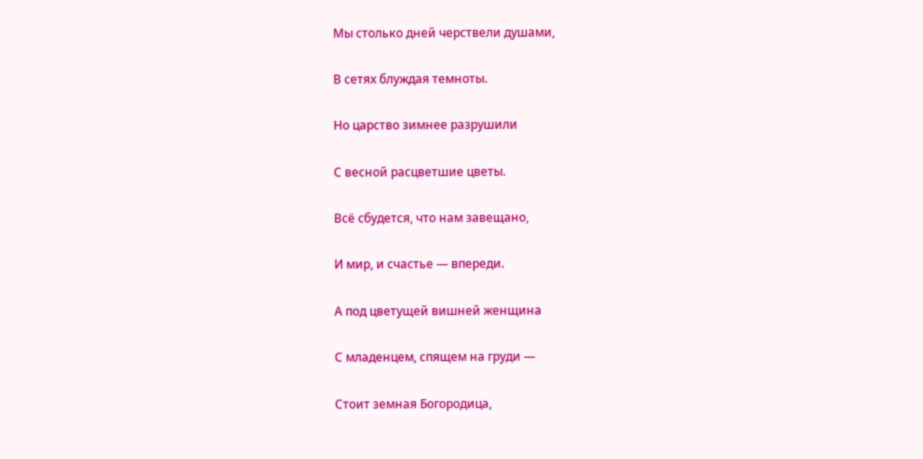Мы столько дней черствели душами,

В сетях блуждая темноты.

Но царство зимнее разрушили

С весной расцветшие цветы.

Всё сбудется, что нам завещано,

И мир, и счастье — впереди.

А под цветущей вишней женщина

С младенцем, спящем на груди —

Стоит земная Богородица,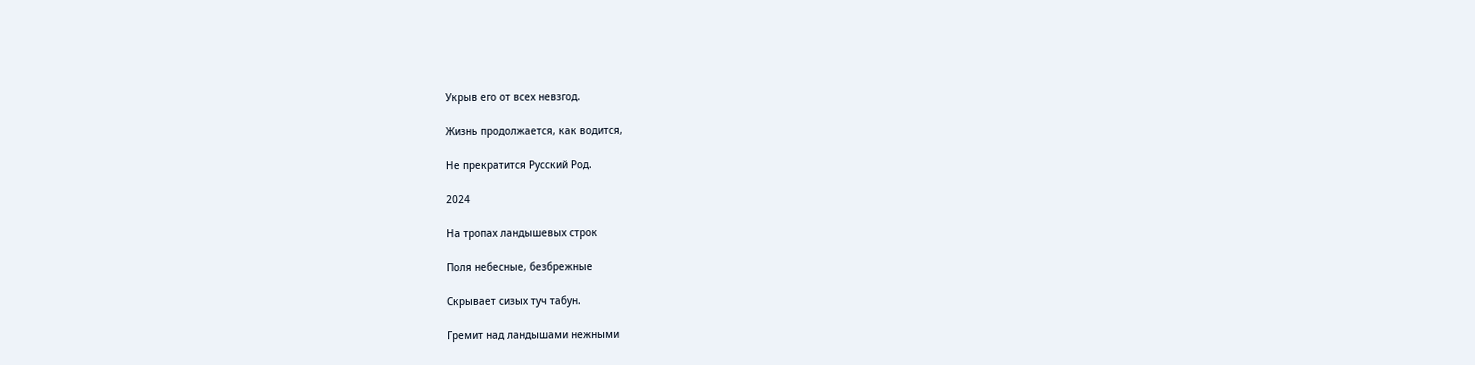Укрыв его от всех невзгод.

Жизнь продолжается, как водится,

Не прекратится Русский Род.

2024

На тропах ландышевых строк

Поля небесные, безбрежные

Скрывает сизых туч табун.

Гремит над ландышами нежными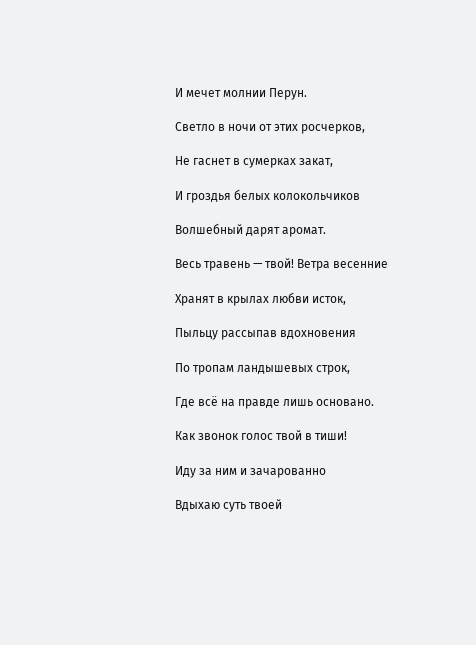И мечет молнии Перун.

Светло в ночи от этих росчерков,

Не гаснет в сумерках закат,

И гроздья белых колокольчиков

Волшебный дарят аромат.

Весь травень — твой! Ветра весенние

Хранят в крылах любви исток,

Пыльцу рассыпав вдохновения

По тропам ландышевых строк,

Где всё на правде лишь основано.

Как звонок голос твой в тиши!

Иду за ним и зачарованно

Вдыхаю суть твоей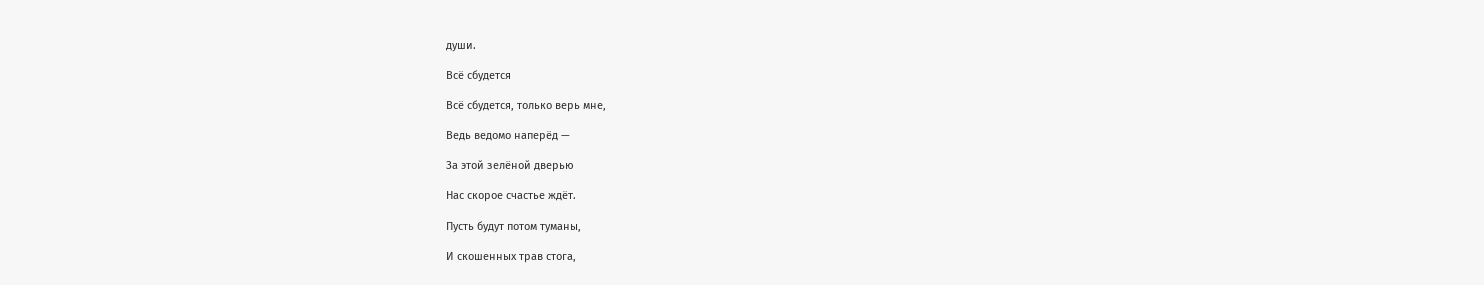души.

Всё сбудется

Всё сбудется, только верь мне,

Ведь ведомо наперёд —

За этой зелёной дверью

Нас скорое счастье ждёт.

Пусть будут потом туманы,

И скошенных трав стога,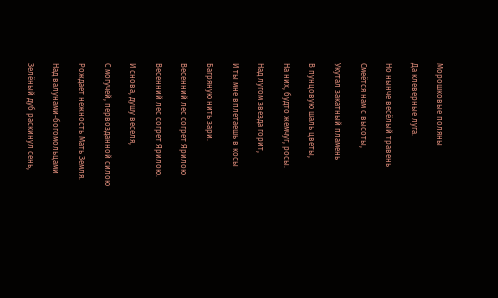Морошковые поляны

Да клеверные луга.

Но нынче весёлый травень

Смеётся нам с высоты,

Укутал закатный пламень

В пунцовую шаль цветы,

На них, будто жемчуг, росы.

Над лугом звезда горит,

И ты мне вплетаешь в косы

Багряную нить зари.

Весенний лес согрет Ярилою

Весенний лес согрет Ярилою.

И снова, душу веселя,

С могучей, первозданной силою

Рождает нежность Мать Земля.

Над валунами-богомольцами

Зелёный дуб раскинул сень,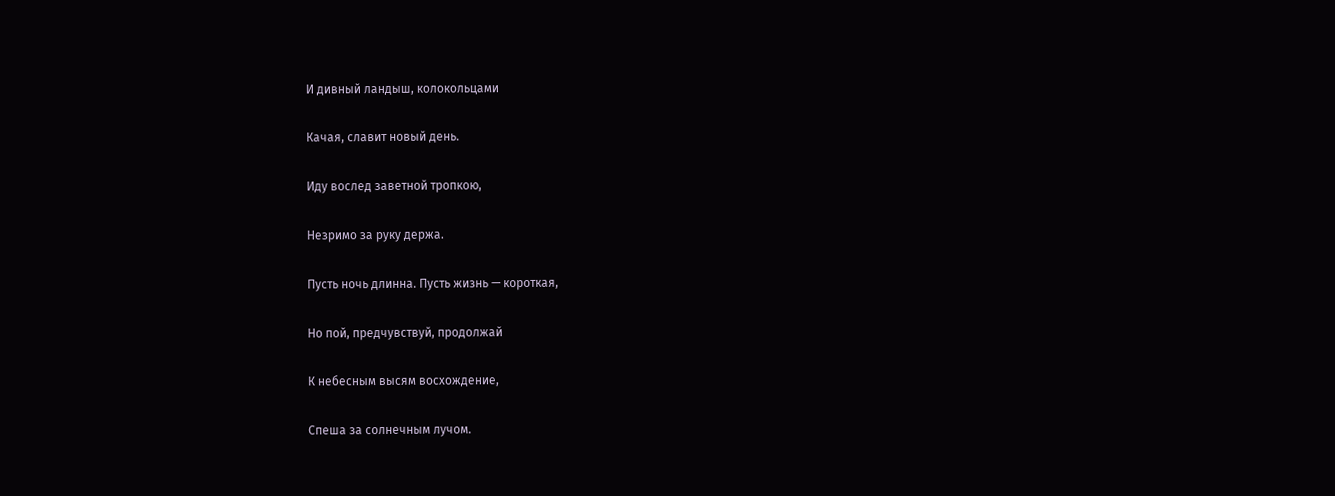И дивный ландыш, колокольцами

Качая, славит новый день.

Иду вослед заветной тропкою,

Незримо за руку держа.

Пусть ночь длинна. Пусть жизнь — короткая,

Но пой, предчувствуй, продолжай

К небесным высям восхождение,

Спеша за солнечным лучом.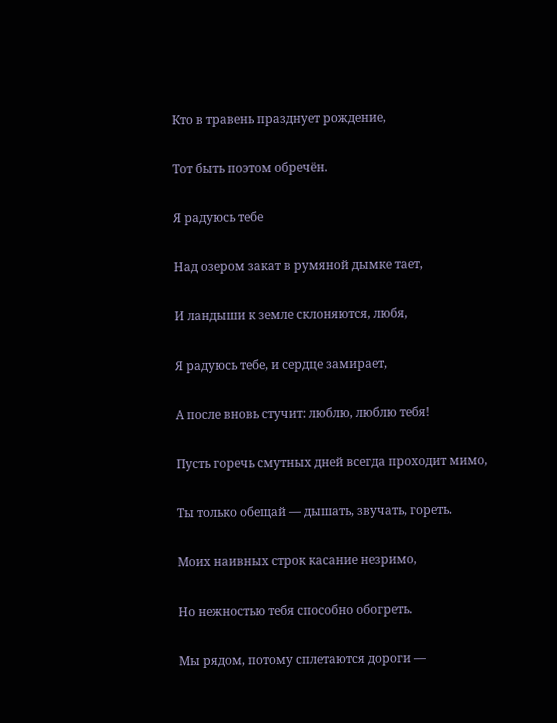Кто в травень празднует рождение,

Тот быть поэтом обречён.

Я радуюсь тебе

Над озером закат в румяной дымке тает,

И ландыши к земле склоняются, любя,

Я радуюсь тебе, и сердце замирает,

А после вновь стучит: люблю, люблю тебя!

Пусть горечь смутных дней всегда проходит мимо,

Ты только обещай — дышать, звучать, гореть.

Моих наивных строк касание незримо,

Но нежностью тебя способно обогреть.

Мы рядом, потому сплетаются дороги —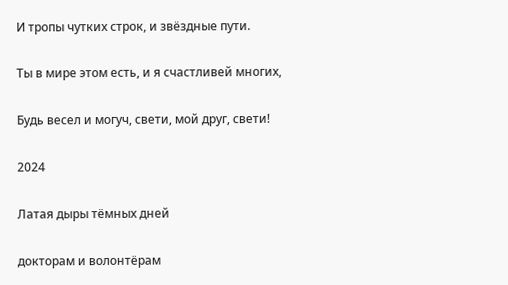И тропы чутких строк, и звёздные пути.

Ты в мире этом есть, и я счастливей многих,

Будь весел и могуч, свети, мой друг, свети!

2024

Латая дыры тёмных дней

докторам и волонтёрам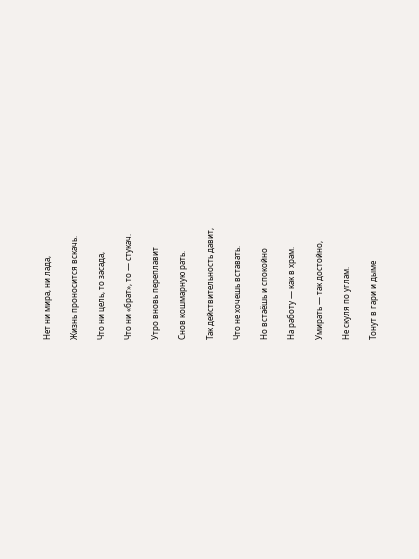Нет ни мира, ни лада,

Жизнь проносится вскачь.

Что ни цель, то засада,

Что ни «брат», то — стукач.

Утро вновь переплавит

Снов кошмарную рать.

Так действительность давит,

Что не хочешь вставать.

Но встаёшь и спокойно

На работу — как в храм.

Умирать — так достойно,

Не скуля по углам.

Тонут в гари и дыме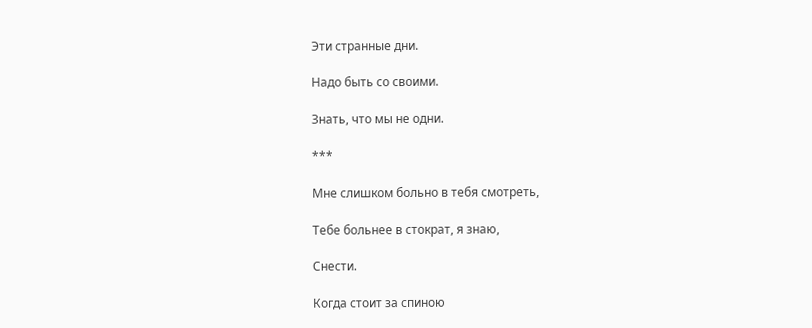Эти странные дни.

Надо быть со своими.

Знать, что мы не одни.

***

Мне слишком больно в тебя смотреть,

Тебе больнее в стократ, я знаю,

Снести.

Когда стоит за спиною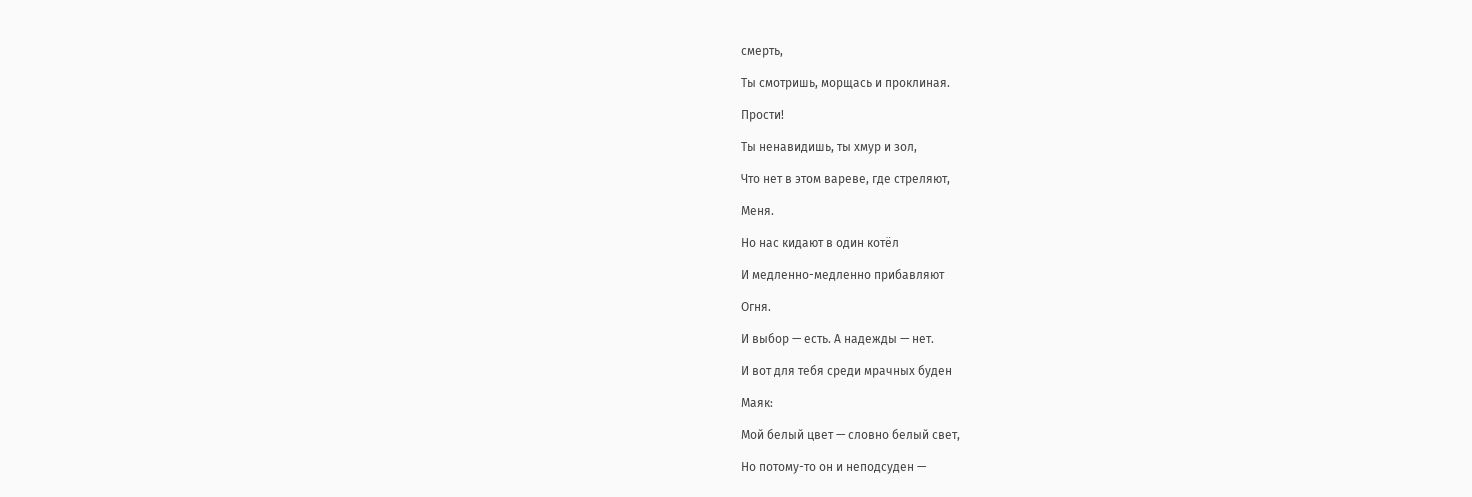смерть,

Ты смотришь, морщась и проклиная.

Прости!

Ты ненавидишь, ты хмур и зол,

Что нет в этом вареве, где стреляют,

Меня.

Но нас кидают в один котёл

И медленно-медленно прибавляют

Огня.

И выбор — есть. А надежды — нет.

И вот для тебя среди мрачных буден

Маяк:

Мой белый цвет — словно белый свет,

Но потому-то он и неподсуден —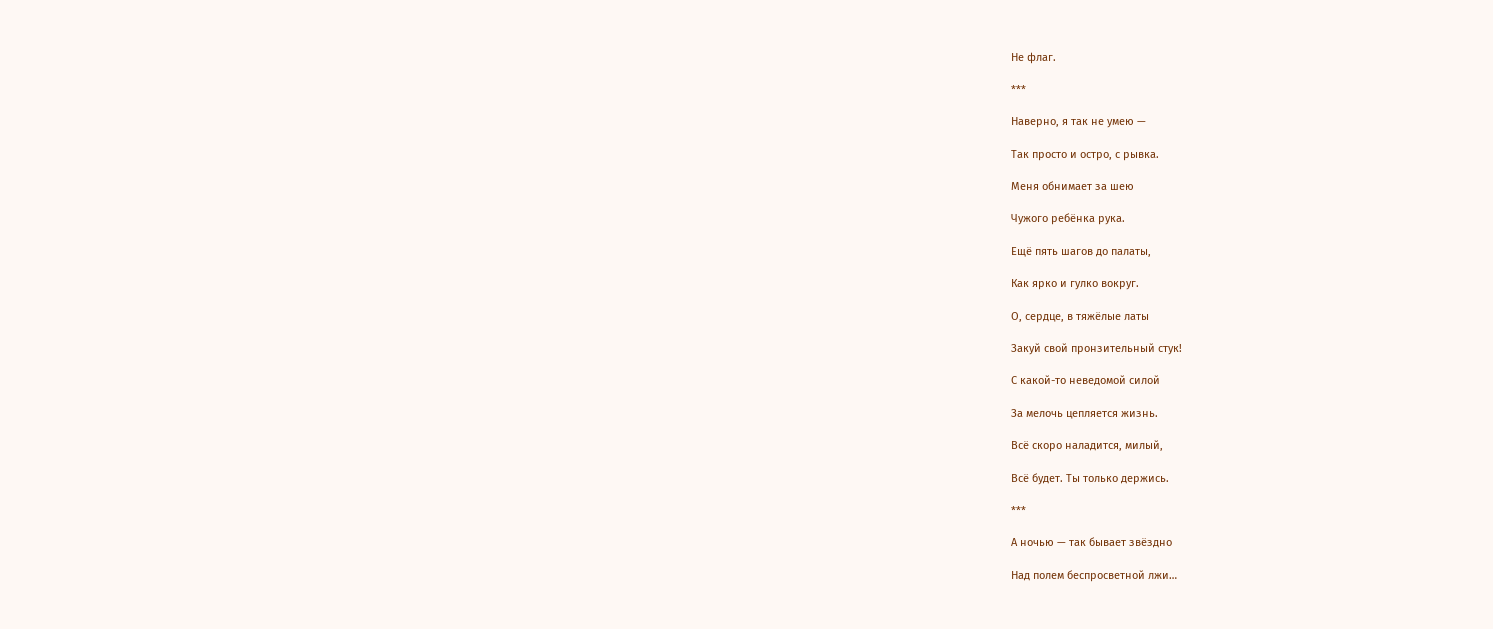Не флаг.

***

Наверно, я так не умею —

Так просто и остро, с рывка.

Меня обнимает за шею

Чужого ребёнка рука.

Ещё пять шагов до палаты,

Как ярко и гулко вокруг.

О, сердце, в тяжёлые латы

Закуй свой пронзительный стук!

С какой-то неведомой силой

За мелочь цепляется жизнь.

Всё скоро наладится, милый,

Всё будет. Ты только держись.

***

А ночью — так бывает звёздно

Над полем беспросветной лжи…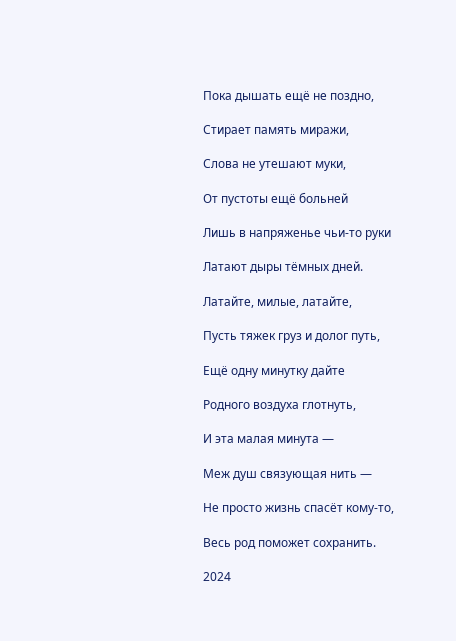Пока дышать ещё не поздно,

Стирает память миражи,

Слова не утешают муки,

От пустоты ещё больней

Лишь в напряженье чьи-то руки

Латают дыры тёмных дней.

Латайте, милые, латайте,

Пусть тяжек груз и долог путь,

Ещё одну минутку дайте

Родного воздуха глотнуть,

И эта малая минута —

Меж душ связующая нить —

Не просто жизнь спасёт кому-то,

Весь род поможет сохранить.

2024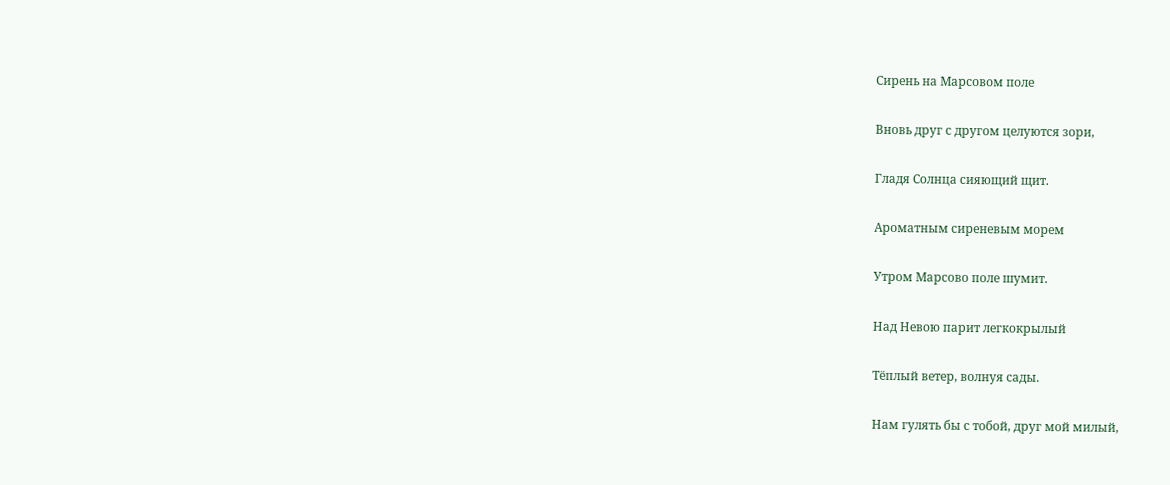Сирень на Марсовом поле

Вновь друг с другом целуются зори,

Гладя Солнца сияющий щит.

Ароматным сиреневым морем

Утром Марсово поле шумит.

Над Невою парит легкокрылый

Тёплый ветер, волнуя сады.

Нам гулять бы с тобой, друг мой милый,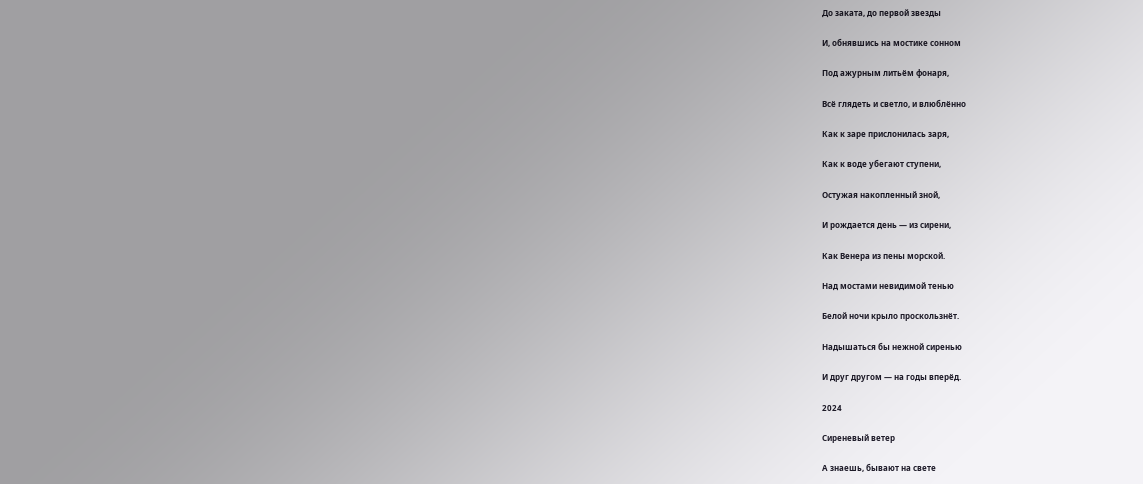До заката, до первой звезды

И, обнявшись на мостике сонном

Под ажурным литьём фонаря,

Всё глядеть и светло, и влюблённо

Как к заре прислонилась заря,

Как к воде убегают ступени,

Остужая накопленный зной,

И рождается день — из сирени,

Как Венера из пены морской.

Над мостами невидимой тенью

Белой ночи крыло проскользнёт.

Надышаться бы нежной сиренью

И друг другом — на годы вперёд.

2024

Сиреневый ветер

А знаешь, бывают на свете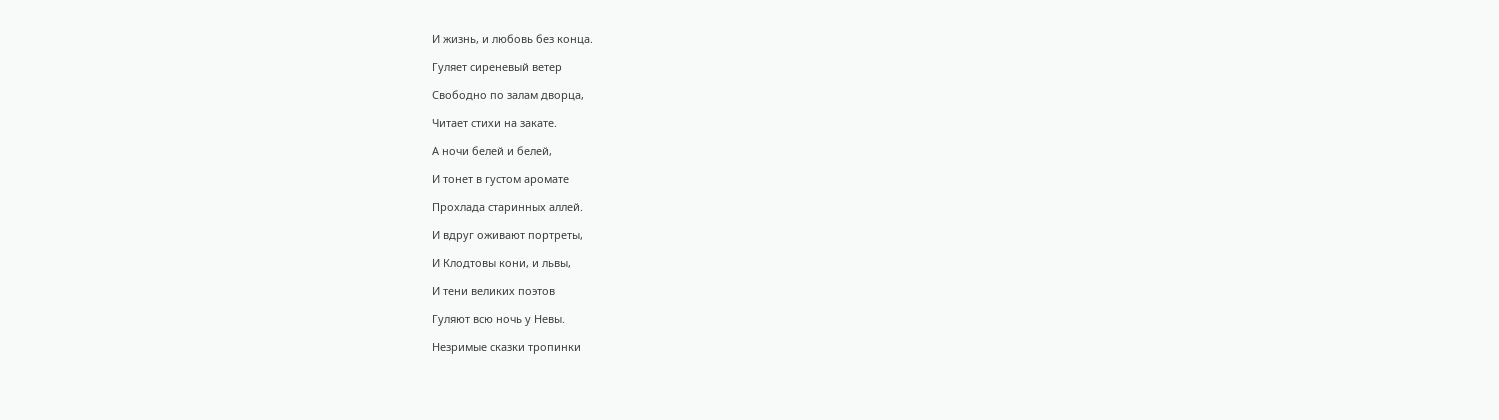И жизнь, и любовь без конца.

Гуляет сиреневый ветер

Свободно по залам дворца,

Читает стихи на закате.

А ночи белей и белей,

И тонет в густом аромате

Прохлада старинных аллей.

И вдруг оживают портреты,

И Клодтовы кони, и львы,

И тени великих поэтов

Гуляют всю ночь у Невы.

Незримые сказки тропинки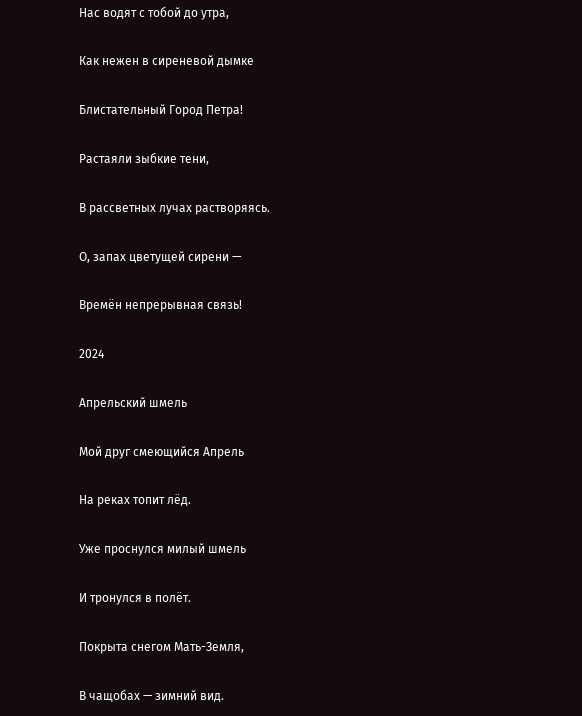Нас водят с тобой до утра,

Как нежен в сиреневой дымке

Блистательный Город Петра!

Растаяли зыбкие тени,

В рассветных лучах растворяясь.

О, запах цветущей сирени —

Времён непрерывная связь!

2024

Апрельский шмель

Мой друг смеющийся Апрель

На реках топит лёд.

Уже проснулся милый шмель

И тронулся в полёт.

Покрыта снегом Мать-Земля,

В чащобах — зимний вид.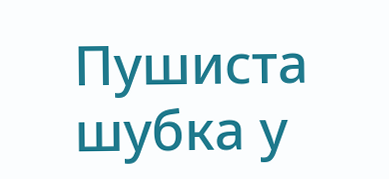Пушиста шубка у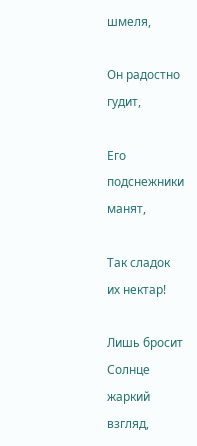шмеля,

Он радостно гудит,

Его подснежники манят,

Так сладок их нектар!

Лишь бросит Солнце жаркий взгляд,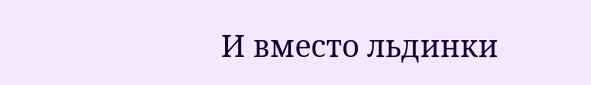И вместо льдинки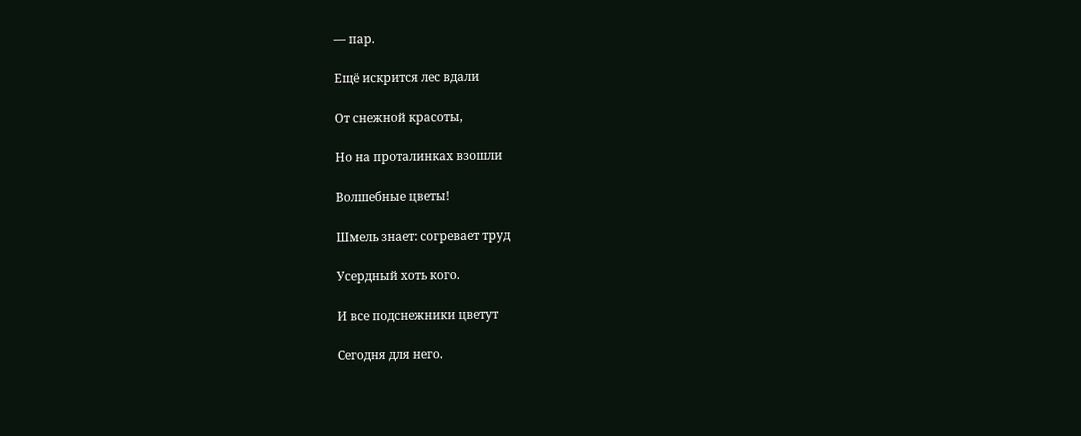— пар.

Ещё искрится лес вдали

От снежной красоты,

Но на проталинках взошли

Волшебные цветы!

Шмель знает: согревает труд

Усердный хоть кого.

И все подснежники цветут

Сегодня для него.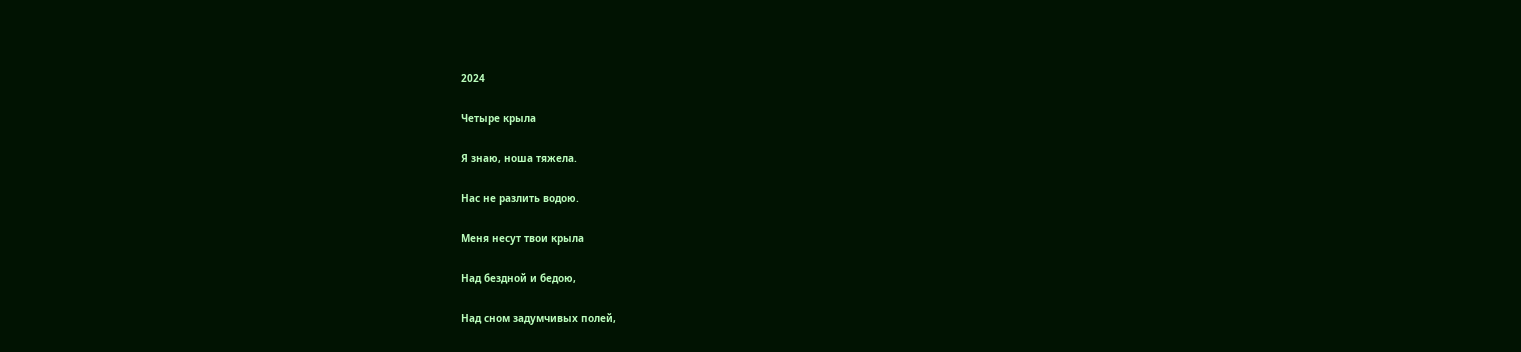2024

Четыре крыла

Я знаю, ноша тяжела.

Нас не разлить водою.

Меня несут твои крыла

Над бездной и бедою,

Над сном задумчивых полей,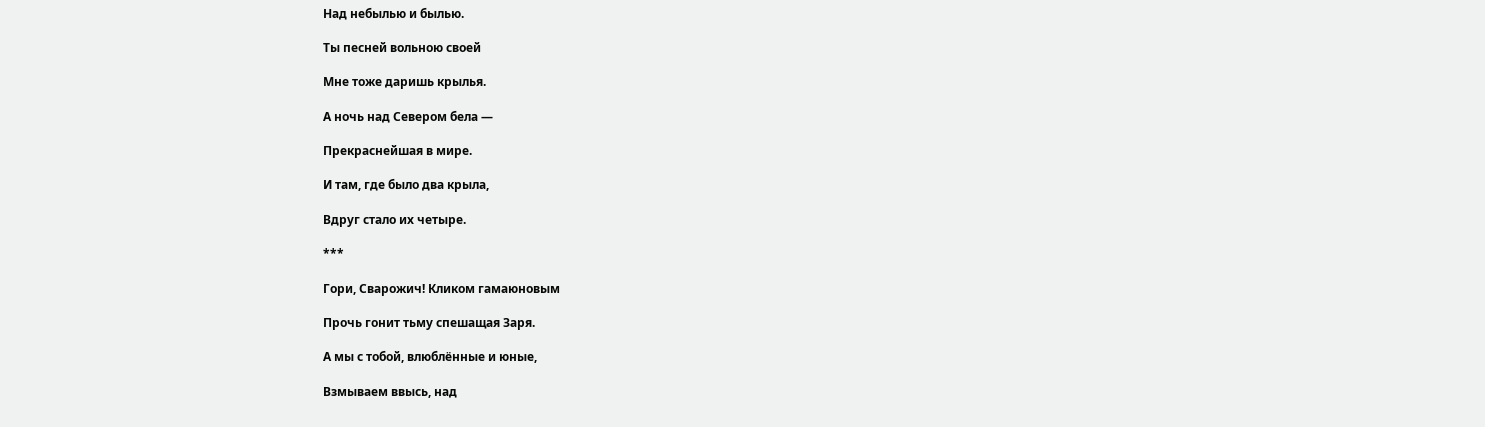Над небылью и былью.

Ты песней вольною своей

Мне тоже даришь крылья.

А ночь над Севером бела —

Прекраснейшая в мире.

И там, где было два крыла,

Вдруг стало их четыре.

***

Гори, Сварожич! Кликом гамаюновым

Прочь гонит тьму спешащая Заря.

А мы с тобой, влюблённые и юные,

Взмываем ввысь, над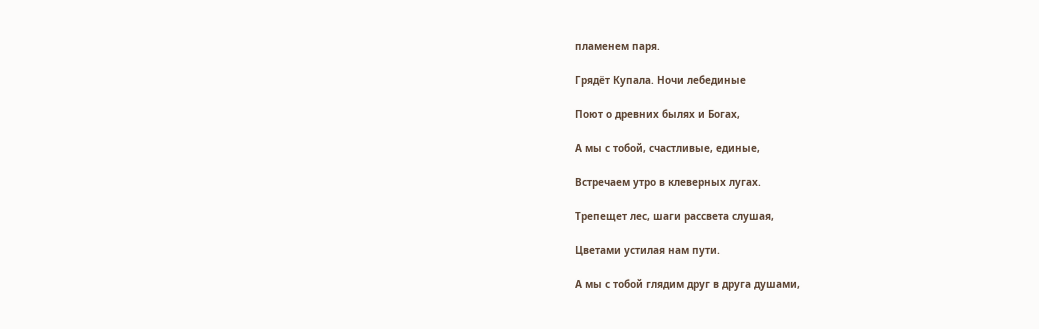пламенем паря.

Грядёт Купала. Ночи лебединые

Поют о древних былях и Богах,

А мы с тобой, счастливые, единые,

Встречаем утро в клеверных лугах.

Трепещет лес, шаги рассвета слушая,

Цветами устилая нам пути.

А мы с тобой глядим друг в друга душами,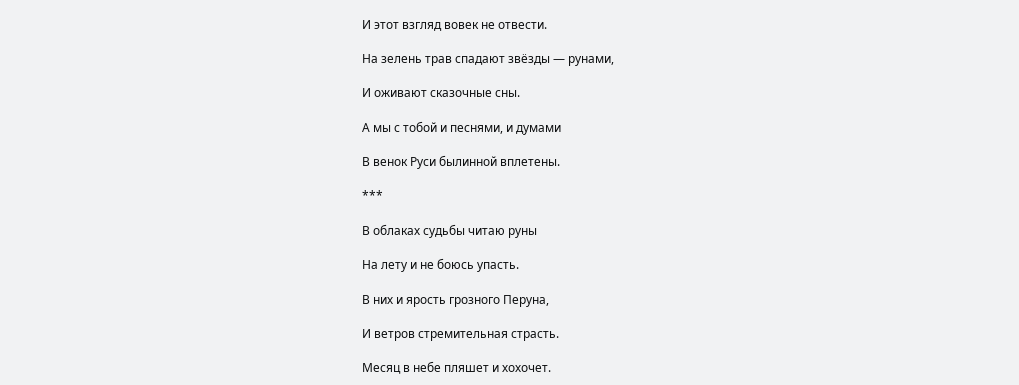И этот взгляд вовек не отвести.

На зелень трав спадают звёзды — рунами,

И оживают сказочные сны.

А мы с тобой и песнями, и думами

В венок Руси былинной вплетены.

***

В облаках судьбы читаю руны

На лету и не боюсь упасть.

В них и ярость грозного Перуна,

И ветров стремительная страсть.

Месяц в небе пляшет и хохочет.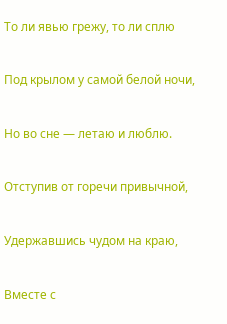То ли явью грежу, то ли сплю

Под крылом у самой белой ночи,

Но во сне — летаю и люблю.

Отступив от горечи привычной,

Удержавшись чудом на краю,

Вместе с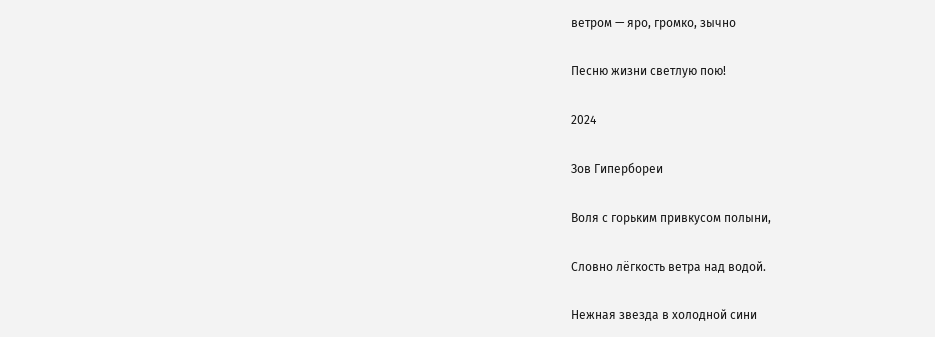ветром — яро, громко, зычно

Песню жизни светлую пою!

2024

Зов Гипербореи

Воля с горьким привкусом полыни,

Словно лёгкость ветра над водой.

Нежная звезда в холодной сини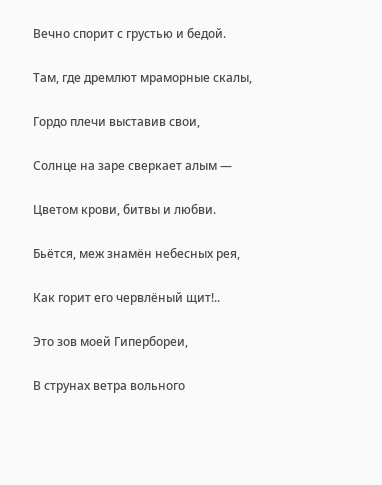Вечно спорит с грустью и бедой.

Там, где дремлют мраморные скалы,

Гордо плечи выставив свои,

Солнце на заре сверкает алым —

Цветом крови, битвы и любви.

Бьётся, меж знамён небесных рея,

Как горит его червлёный щит!..

Это зов моей Гипербореи,

В струнах ветра вольного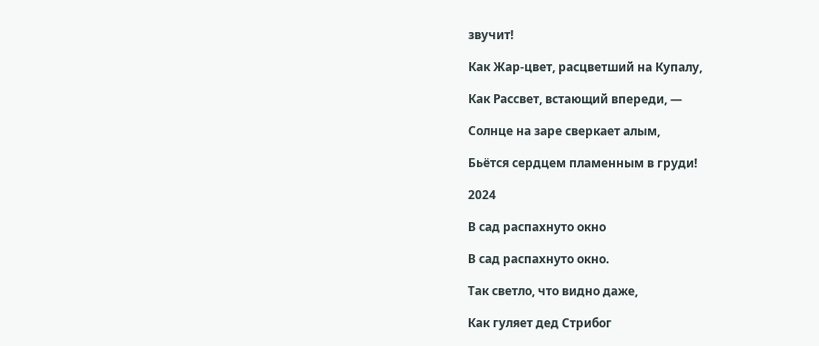звучит!

Как Жар-цвет, расцветший на Купалу,

Как Рассвет, встающий впереди, —

Солнце на заре сверкает алым,

Бьётся сердцем пламенным в груди!

2024

В сад распахнуто окно

В сад распахнуто окно.

Так светло, что видно даже,

Как гуляет дед Стрибог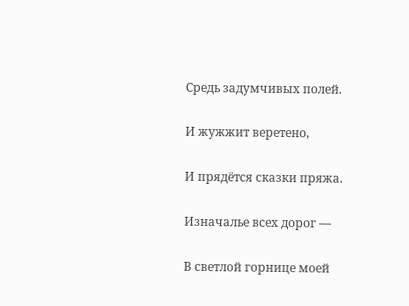Средь задумчивых полей.

И жужжит веретено,

И прядётся сказки пряжа.

Изначалье всех дорог —

В светлой горнице моей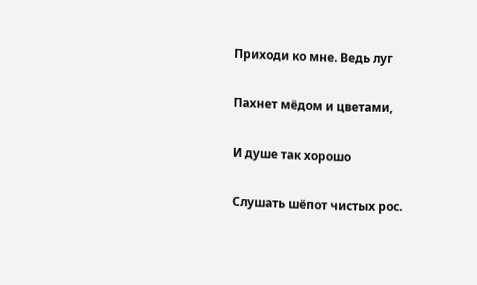Приходи ко мне. Ведь луг

Пахнет мёдом и цветами,

И душе так хорошо

Слушать шёпот чистых рос.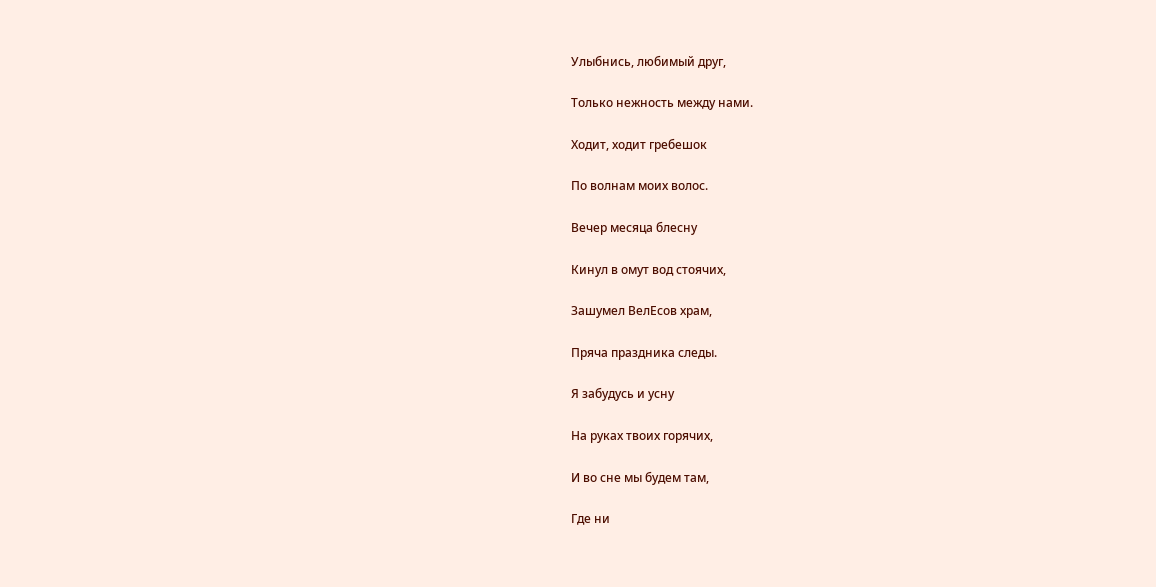Улыбнись, любимый друг,

Только нежность между нами.

Ходит, ходит гребешок

По волнам моих волос.

Вечер месяца блесну

Кинул в омут вод стоячих,

Зашумел ВелЕсов храм,

Пряча праздника следы.

Я забудусь и усну

На руках твоих горячих,

И во сне мы будем там,

Где ни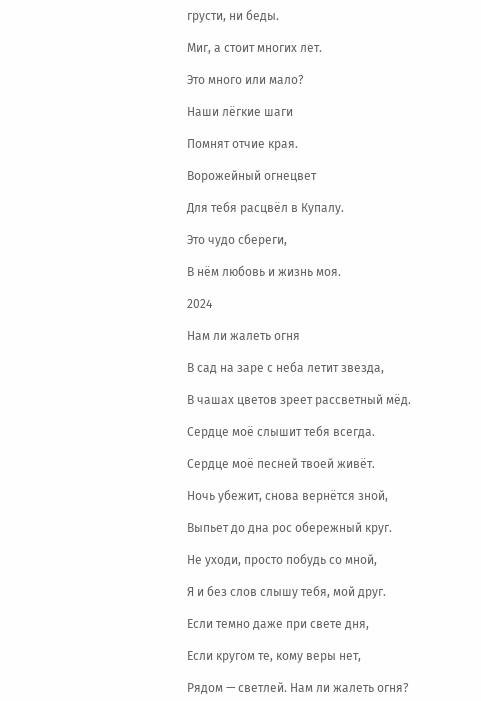грусти, ни беды.

Миг, а стоит многих лет.

Это много или мало?

Наши лёгкие шаги

Помнят отчие края.

Ворожейный огнецвет

Для тебя расцвёл в Купалу.

Это чудо сбереги,

В нём любовь и жизнь моя.

2024

Нам ли жалеть огня

В сад на заре с неба летит звезда,

В чашах цветов зреет рассветный мёд.

Сердце моё слышит тебя всегда.

Сердце моё песней твоей живёт.

Ночь убежит, снова вернётся зной,

Выпьет до дна рос обережный круг.

Не уходи, просто побудь со мной,

Я и без слов слышу тебя, мой друг.

Если темно даже при свете дня,

Если кругом те, кому веры нет,

Рядом — светлей. Нам ли жалеть огня?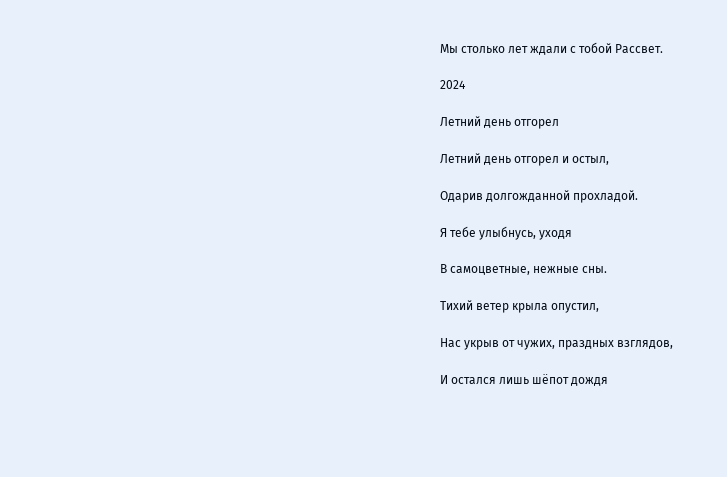Мы столько лет ждали с тобой Рассвет.

2024

Летний день отгорел

Летний день отгорел и остыл,

Одарив долгожданной прохладой.

Я тебе улыбнусь, уходя

В самоцветные, нежные сны.

Тихий ветер крыла опустил,

Нас укрыв от чужих, праздных взглядов,

И остался лишь шёпот дождя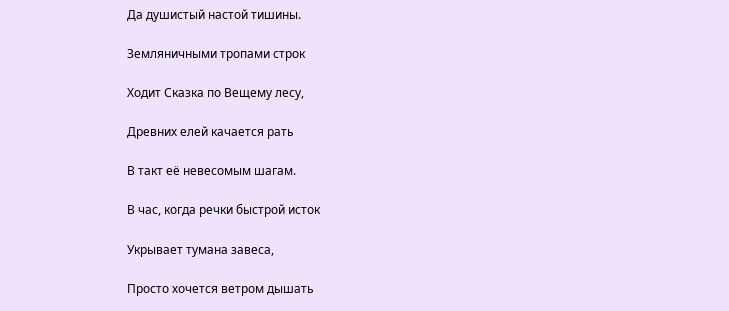Да душистый настой тишины.

Земляничными тропами строк

Ходит Сказка по Вещему лесу,

Древних елей качается рать

В такт её невесомым шагам.

В час, когда речки быстрой исток

Укрывает тумана завеса,

Просто хочется ветром дышать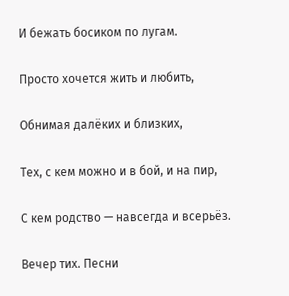И бежать босиком по лугам.

Просто хочется жить и любить,

Обнимая далёких и близких,

Тех, с кем можно и в бой, и на пир,

С кем родство — навсегда и всерьёз.

Вечер тих. Песни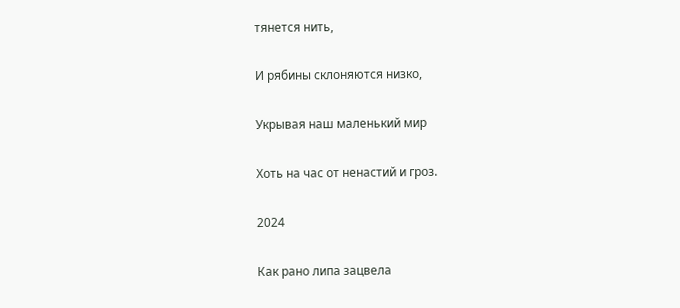тянется нить,

И рябины склоняются низко,

Укрывая наш маленький мир

Хоть на час от ненастий и гроз.

2024

Как рано липа зацвела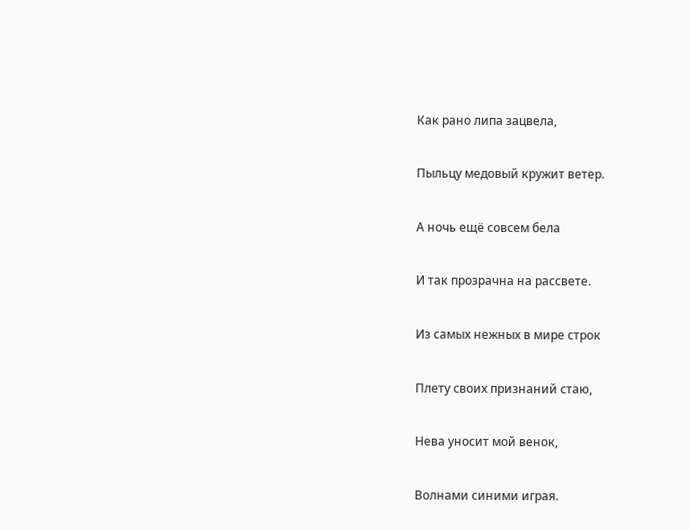Как рано липа зацвела,

Пыльцу медовый кружит ветер.

А ночь ещё совсем бела

И так прозрачна на рассвете.

Из самых нежных в мире строк

Плету своих признаний стаю,

Нева уносит мой венок,

Волнами синими играя.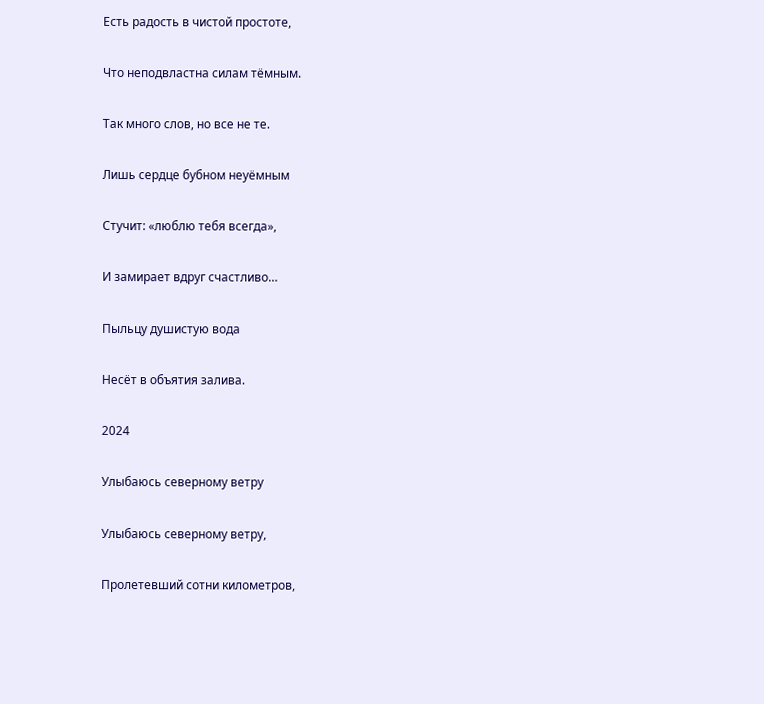Есть радость в чистой простоте,

Что неподвластна силам тёмным.

Так много слов, но все не те.

Лишь сердце бубном неуёмным

Стучит: «люблю тебя всегда»,

И замирает вдруг счастливо…

Пыльцу душистую вода

Несёт в объятия залива.

2024

Улыбаюсь северному ветру

Улыбаюсь северному ветру,

Пролетевший сотни километров,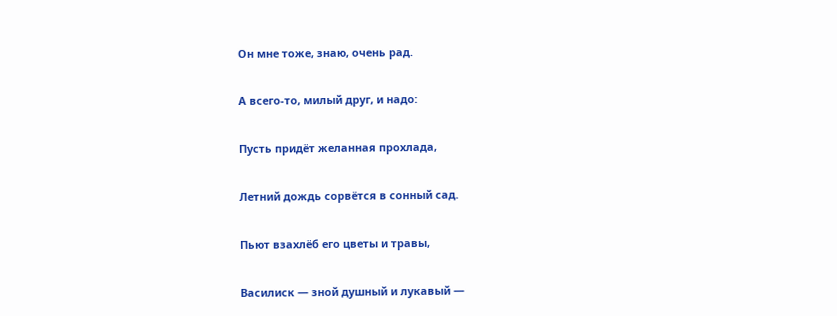Он мне тоже, знаю, очень рад.

А всего-то, милый друг, и надо:

Пусть придёт желанная прохлада,

Летний дождь сорвётся в сонный сад.

Пьют взахлёб его цветы и травы,

Василиск — зной душный и лукавый —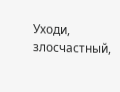Уходи, злосчастный,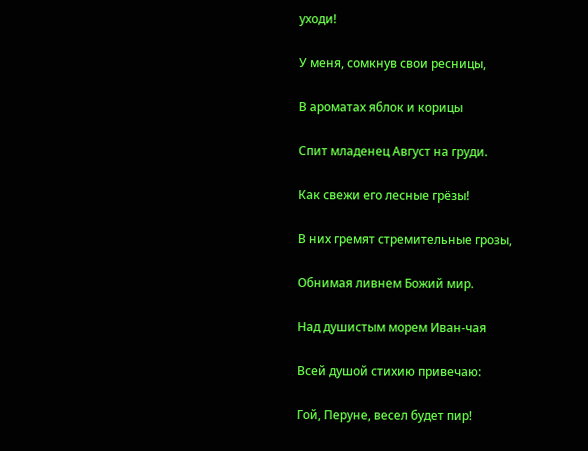уходи!

У меня, сомкнув свои ресницы,

В ароматах яблок и корицы

Спит младенец Август на груди.

Как свежи его лесные грёзы!

В них гремят стремительные грозы,

Обнимая ливнем Божий мир.

Над душистым морем Иван-чая

Всей душой стихию привечаю:

Гой, Перуне, весел будет пир!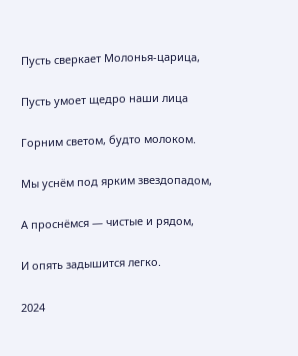Пусть сверкает Молонья-царица,

Пусть умоет щедро наши лица

Горним светом, будто молоком.

Мы уснём под ярким звездопадом,

А проснёмся — чистые и рядом,

И опять задышится легко.

2024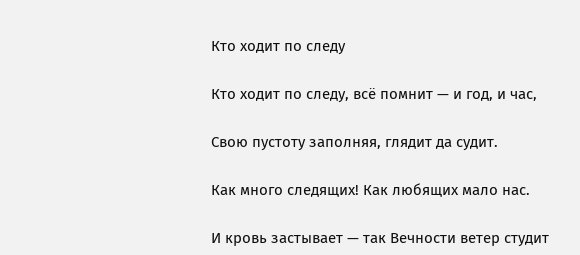Кто ходит по следу

Кто ходит по следу, всё помнит — и год, и час,

Свою пустоту заполняя, глядит да судит.

Как много следящих! Как любящих мало нас.

И кровь застывает — так Вечности ветер студит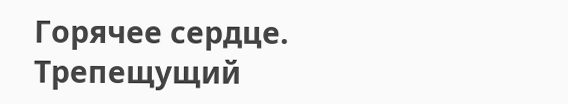Горячее сердце. Трепещущий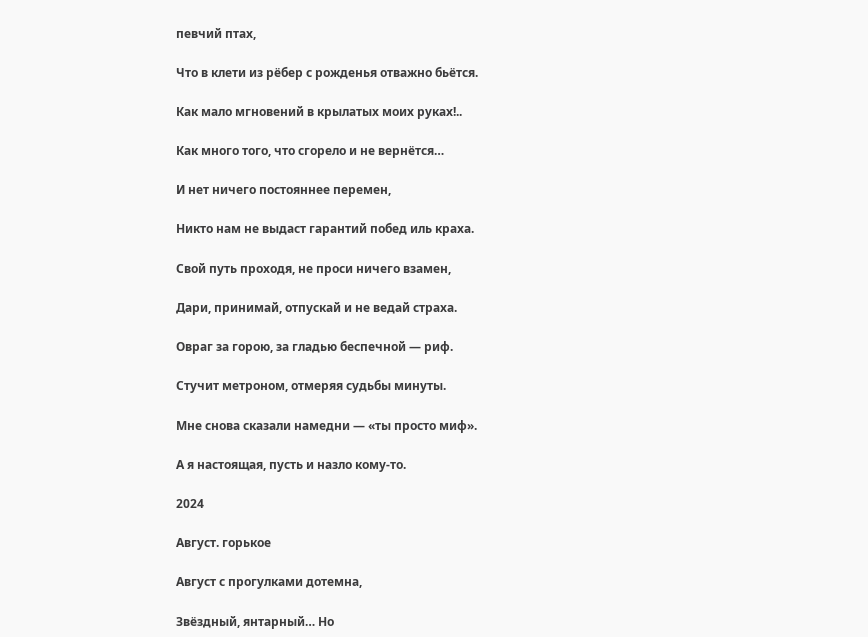певчий птах,

Что в клети из рёбер с рожденья отважно бьётся.

Как мало мгновений в крылатых моих руках!..

Как много того, что сгорело и не вернётся…

И нет ничего постояннее перемен,

Никто нам не выдаст гарантий побед иль краха.

Свой путь проходя, не проси ничего взамен,

Дари, принимай, отпускай и не ведай страха.

Овраг за горою, за гладью беспечной — риф.

Стучит метроном, отмеряя судьбы минуты.

Мне снова сказали намедни — «ты просто миф».

А я настоящая, пусть и назло кому-то.

2024

Август. горькое

Август с прогулками дотемна,

Звёздный, янтарный… Но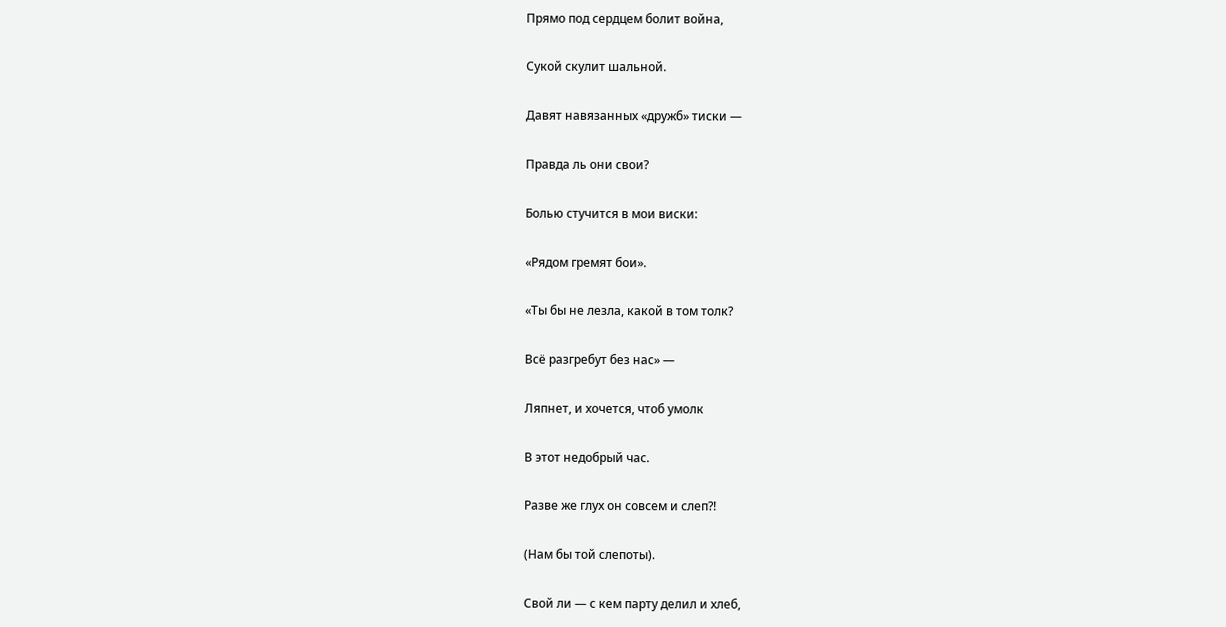Прямо под сердцем болит война,

Сукой скулит шальной.

Давят навязанных «дружб» тиски —

Правда ль они свои?

Болью стучится в мои виски:

«Рядом гремят бои».

«Ты бы не лезла, какой в том толк?

Всё разгребут без нас» —

Ляпнет, и хочется, чтоб умолк

В этот недобрый час.

Разве же глух он совсем и слеп?!

(Нам бы той слепоты).

Свой ли — с кем парту делил и хлеб,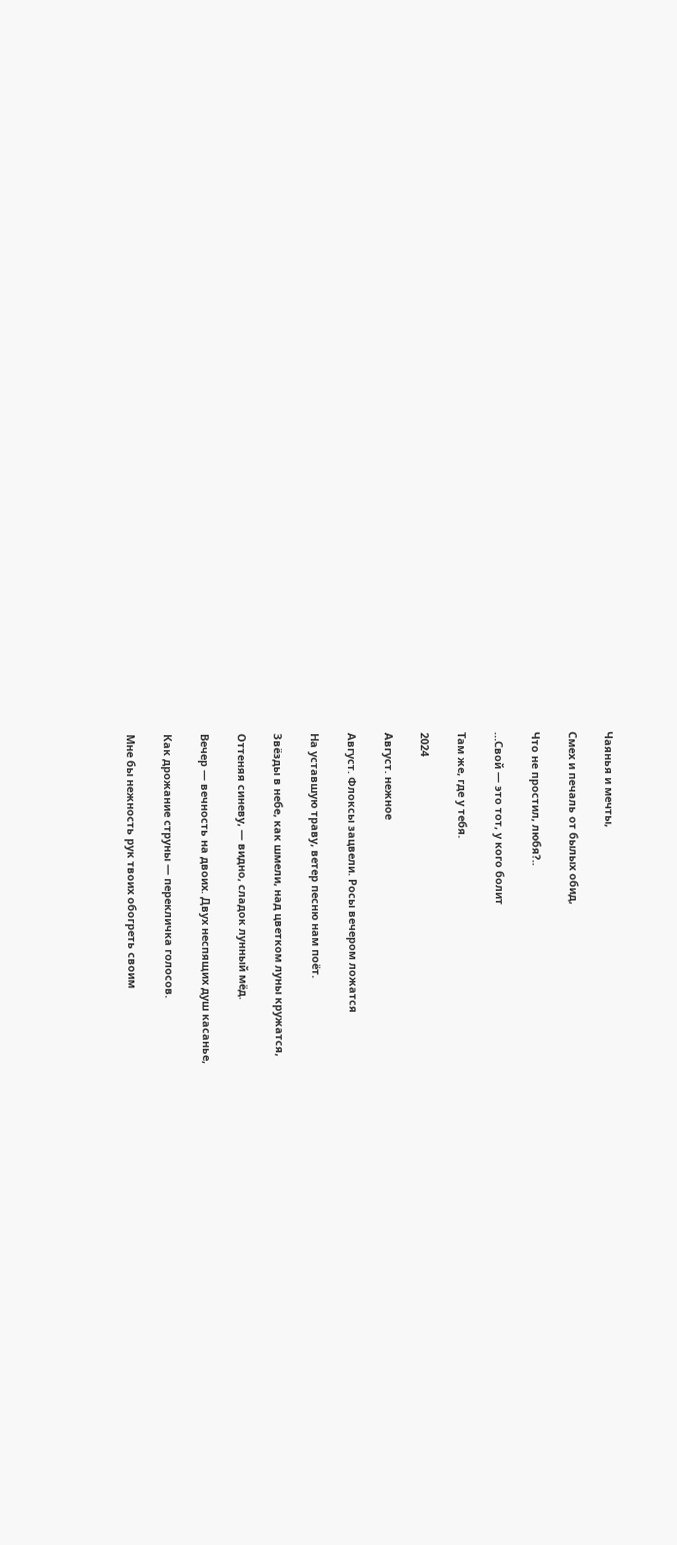Чаянья и мечты,

Смех и печаль от былых обид,

Что не простил, любя?..

…Свой — это тот, у кого болит

Там же, где у тебя.

2024

Август. нежное

Август. Флоксы зацвели. Росы вечером ложатся

На уставшую траву, ветер песню нам поёт.

Звёзды в небе, как шмели, над цветком луны кружатся,

Оттеняя синеву, — видно, сладок лунный мёд.

Вечер — вечность на двоих. Двух неспящих душ касанье,

Как дрожание струны — перекличка голосов.

Мне бы нежность рук твоих обогреть своим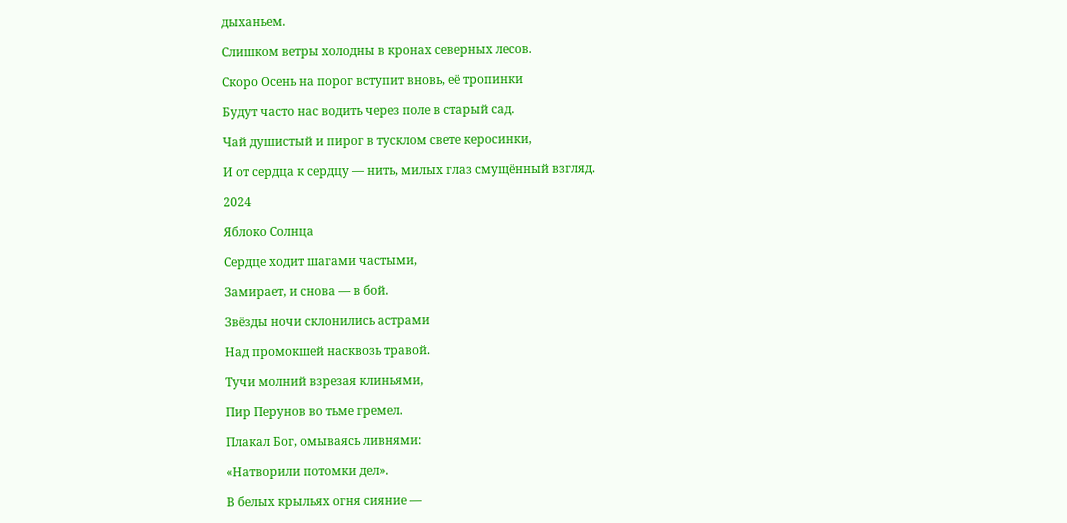дыханьем.

Слишком ветры холодны в кронах северных лесов.

Скоро Осень на порог вступит вновь, её тропинки

Будут часто нас водить через поле в старый сад.

Чай душистый и пирог в тусклом свете керосинки,

И от сердца к сердцу — нить, милых глаз смущённый взгляд.

2024

Яблоко Солнца

Сердце ходит шагами частыми,

Замирает, и снова — в бой.

Звёзды ночи склонились астрами

Над промокшей насквозь травой.

Тучи молний взрезая клиньями,

Пир Перунов во тьме гремел.

Плакал Бог, омываясь ливнями:

«Натворили потомки дел».

В белых крыльях огня сияние —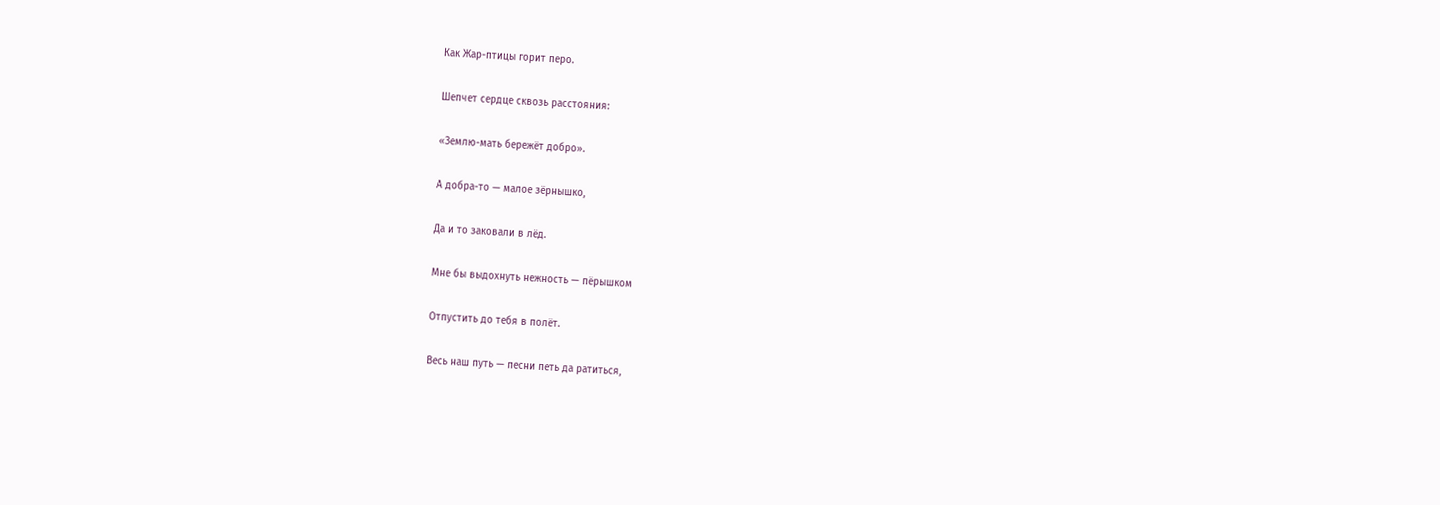Как Жар-птицы горит перо.

Шепчет сердце сквозь расстояния:

«Землю-мать бережёт добро».

А добра-то — малое зёрнышко,

Да и то заковали в лёд.

Мне бы выдохнуть нежность — пёрышком

Отпустить до тебя в полёт.

Весь наш путь — песни петь да ратиться,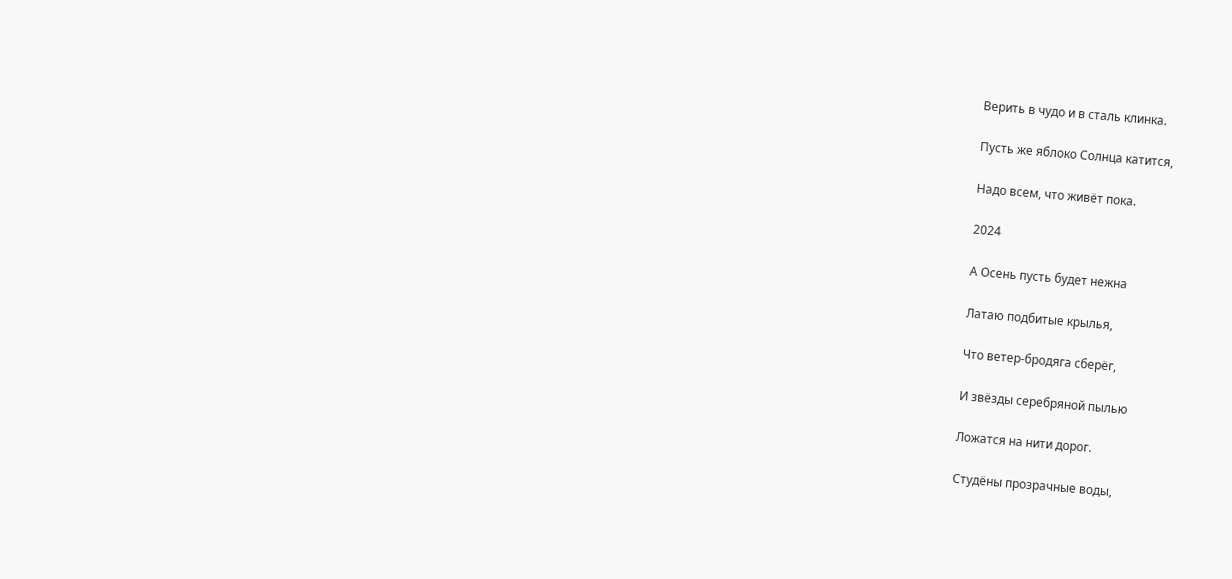Верить в чудо и в сталь клинка.

Пусть же яблоко Солнца катится,

Надо всем, что живёт пока.

2024

А Осень пусть будет нежна

Латаю подбитые крылья,

Что ветер-бродяга сберёг,

И звёзды серебряной пылью

Ложатся на нити дорог.

Студёны прозрачные воды,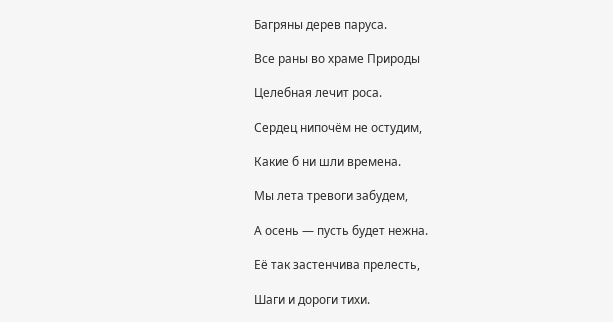Багряны дерев паруса.

Все раны во храме Природы

Целебная лечит роса.

Сердец нипочём не остудим,

Какие б ни шли времена.

Мы лета тревоги забудем,

А осень — пусть будет нежна.

Её так застенчива прелесть,

Шаги и дороги тихи.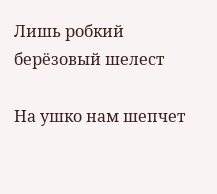Лишь робкий берёзовый шелест

На ушко нам шепчет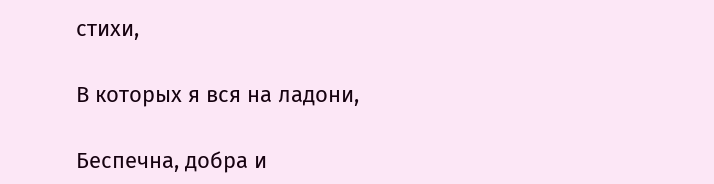стихи,

В которых я вся на ладони,

Беспечна, добра и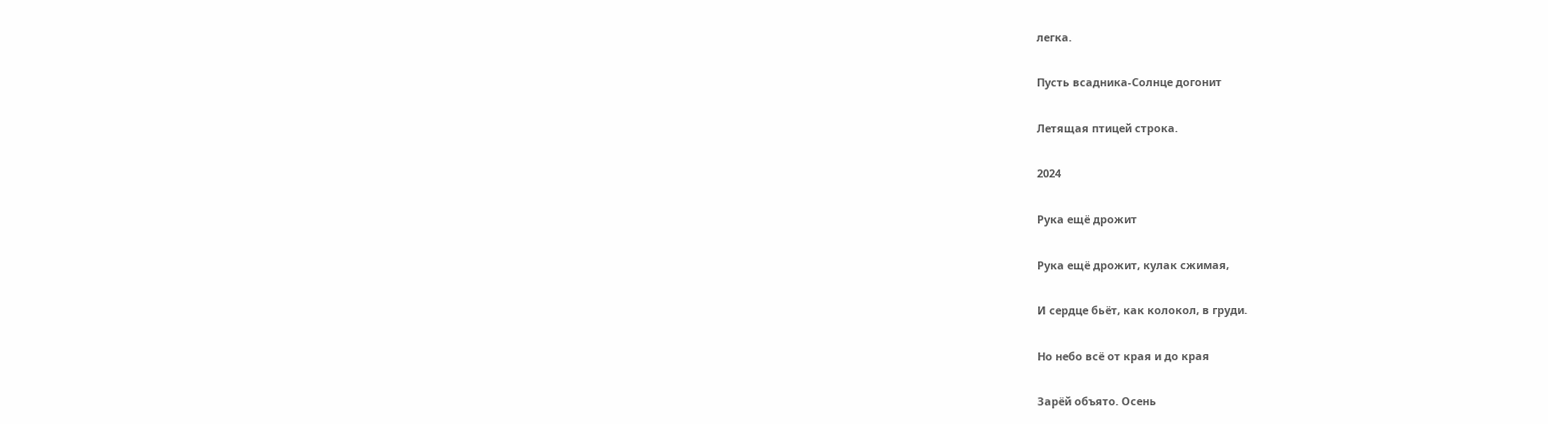легка.

Пусть всадника-Солнце догонит

Летящая птицей строка.

2024

Рука ещё дрожит

Рука ещё дрожит, кулак сжимая,

И сердце бьёт, как колокол, в груди.

Но небо всё от края и до края

Зарёй объято. Осень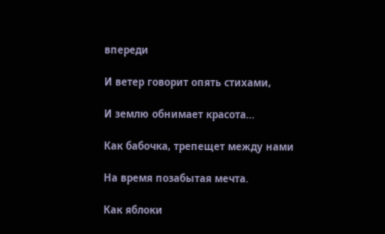впереди

И ветер говорит опять стихами,

И землю обнимает красота…

Как бабочка, трепещет между нами

На время позабытая мечта.

Как яблоки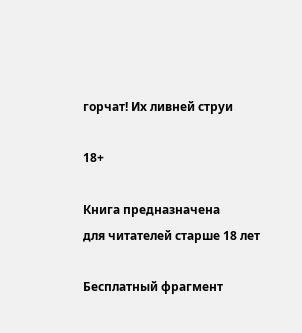горчат! Их ливней струи

18+

Книга предназначена
для читателей старше 18 лет

Бесплатный фрагмент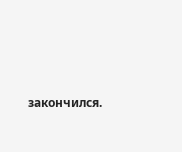закончился.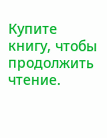Купите книгу, чтобы продолжить чтение.